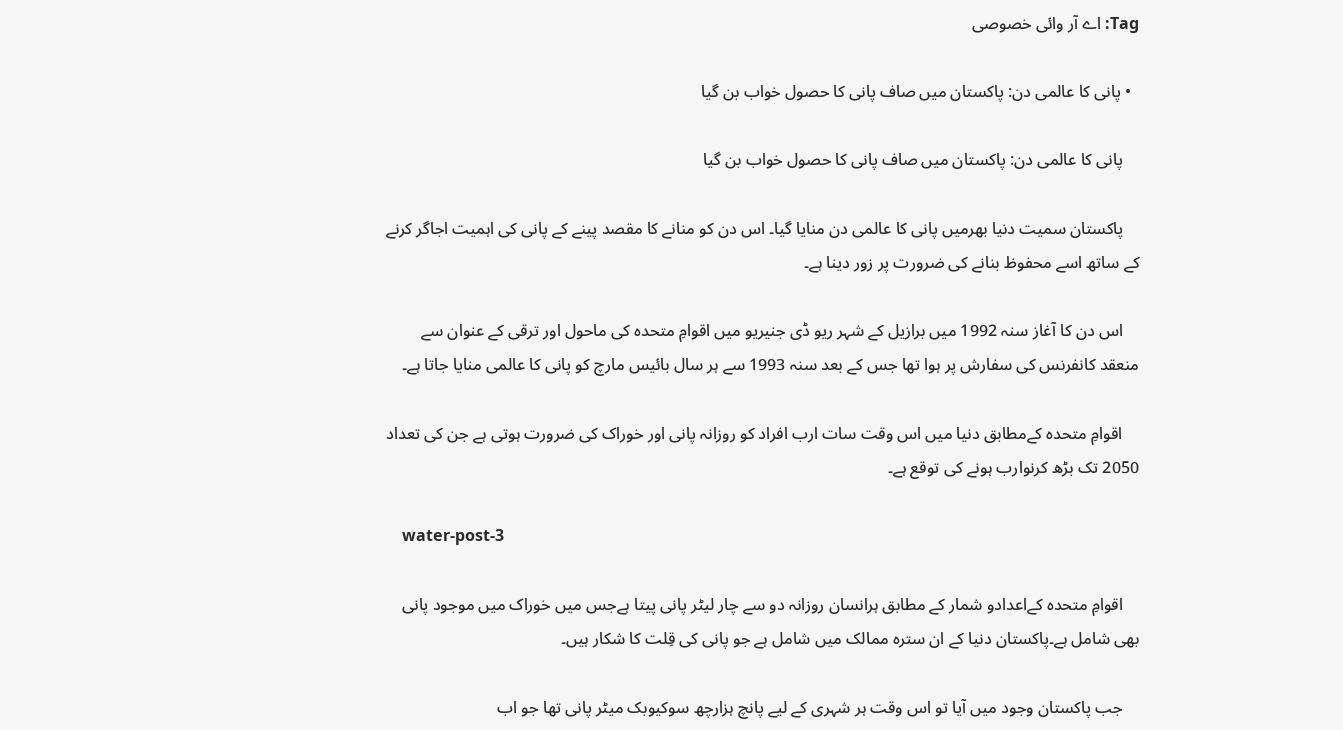Tag: اے آر وائی خصوصی

  • پانی کا عالمی دن: پاکستان میں صاف پانی کا حصول خواب بن گیا

    پانی کا عالمی دن: پاکستان میں صاف پانی کا حصول خواب بن گیا

    پاکستان سمیت دنیا بھرمیں پانی کا عالمی دن منایا گیا۔ اس دن کو منانے کا مقصد پینے کے پانی کی اہمیت اجاگر کرنے کے ساتھ اسے محفوظ بنانے کی ضرورت پر زور دینا ہے۔

    اس دن کا آغاز سنہ 1992 میں برازیل کے شہر ریو ڈی جنیریو میں اقوامِ متحدہ کی ماحول اور ترقی کے عنوان سے منعقد کانفرنس کی سفارش پر ہوا تھا جس کے بعد سنہ 1993 سے ہر سال بائیس مارچ کو پانی کا عالمی منایا جاتا ہے۔

    اقوامِ متحدہ کےمطابق دنیا میں اس وقت سات ارب افراد کو روزانہ پانی اور خوراک کی ضرورت ہوتی ہے جن کی تعداد 2050 تک بڑھ کرنوارب ہونے کی توقع ہے۔

    water-post-3

    اقوامِ متحدہ کےاعدادو شمار کے مطابق ہرانسان روزانہ دو سے چار لیٹر پانی پیتا ہےجس میں خوراک میں موجود پانی بھی شامل ہے۔پاکستان دنیا کے ان سترہ ممالک میں شامل ہے جو پانی کی قِلت کا شکار ہیں۔

    جب پاکستان وجود میں آیا تو اس وقت ہر شہری کے لیے پانچ ہزارچھ سوکیوبک میٹر پانی تھا جو اب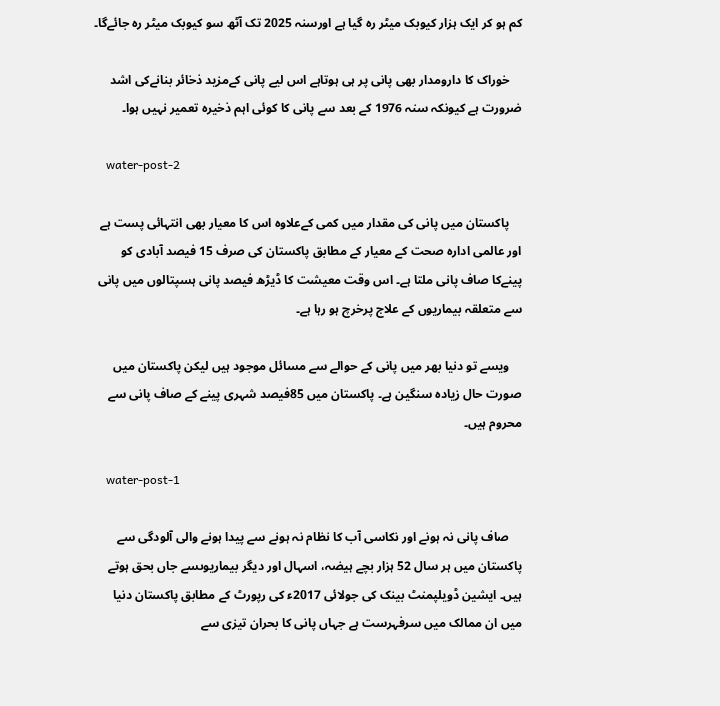کم ہو کر ایک ہزار کیوبک میٹر رہ گیا ہے اورسنہ 2025 تک آٹھ سو کیوبک میٹر رہ جائےگا۔

    خوراک کا دارومدار بھی پانی پر ہی ہوتاہے اس لیے پانی کےمزید ذخائر بنانےکی اشد ضرورت ہے کیونکہ سنہ 1976 کے بعد سے پانی کا کوئی اہم ذخیرہ تعمیر نہیں ہوا۔

    water-post-2

    پاکستان میں پانی کی مقدار میں کمی کےعلاوہ اس کا معیار بھی انتہائی پست ہے اور عالمی ادارہ صحت کے معیار کے مطابق پاکستان کی صرف 15 فیصد آبادی کو پینےکا صاف پانی ملتا ہے۔ اس وقت معیشت کا ڈیڑھ فیصد پانی ہسپتالوں میں پانی سے متعلقہ بیماریوں کے علاج پرخرچ ہو رہا ہے۔

    ویسے تو دنیا بھر میں پانی کے حوالے سے مسائل موجود ہیں لیکن پاکستان میں صورت حال زیادہ سنگین ہے۔ پاکستان میں 85فیصد شہری پینے کے صاف پانی سے محروم ہیں۔

    water-post-1

    صاف پانی نہ ہونے اور نکاسی آب کا نظام نہ ہونے سے پیدا ہونے والی آلودگی سے پاکستان میں ہر سال 52 ہزار بچے ہیضہ، اسہال اور دیگر بیماریوںسے جاں بحق ہوتے ہیں۔ ایشین ڈویلپمنٹ بینک کی جولائی 2017ء کی رپورٹ کے مطابق پاکستان دنیا میں ان ممالک میں سرفہرست ہے جہاں پانی کا بحران تیزی سے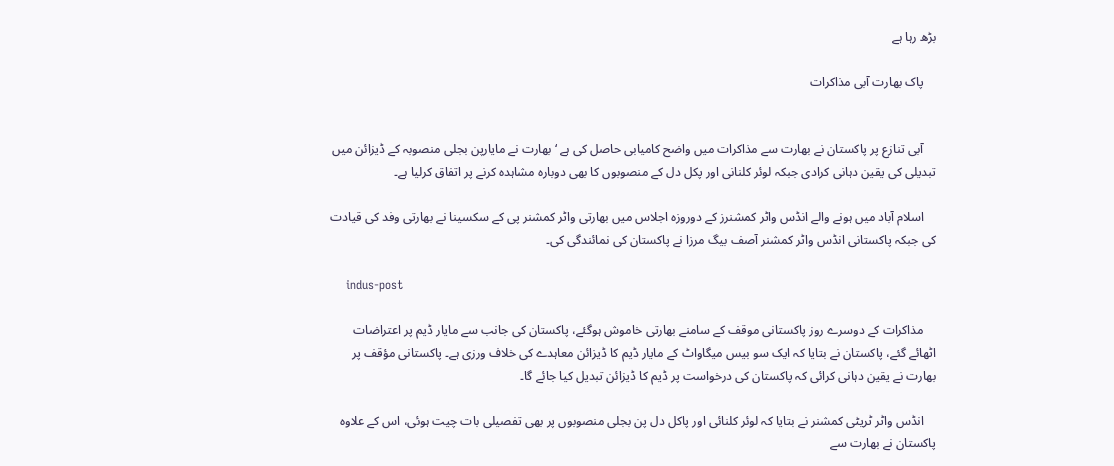بڑھ رہا ہے

    پاک بھارت آبی مذاکرات


    آبی تنازع پر پاکستان نے بھارت سے مذاکرات میں واضح کامیابی حاصل کی ہے ‘ بھارت نے مایارپن بجلی منصوبہ کے ڈیزائن میں تبدیلی کی یقین دہانی کرادی جبکہ لوئر کلنانی اور پکل دل کے منصوبوں کا بھی دوبارہ مشاہدہ کرنے پر اتفاق کرلیا ہے۔

    اسلام آباد میں ہونے والے انڈس واٹر کمشنرز کے دوروزہ اجلاس میں بھارتی واٹر کمشنر پی کے سکسینا نے بھارتی وفد کی قیادت کی جبکہ پاکستانی انڈس واٹر کمشنر آصف بیگ مرزا نے پاکستان کی نمائندگی کی۔

    indus-post

    مذاکرات کے دوسرے روز پاکستانی موقف کے سامنے بھارتی خاموش ہوگئے، پاکستان کی جانب سے مایار ڈیم پر اعتراضات اٹھائے گئے، پاکستان نے بتایا کہ ایک سو بیس میگاواٹ کے مایار ڈیم کا ڈیزائن معاہدے کی خلاف ورزی ہے۔ پاکستانی مؤقف پر بھارت نے یقین دہانی کرائی کہ پاکستان کی درخواست پر ڈیم کا ڈیزائن تبدیل کیا جائے گا۔

    انڈس واٹر ٹریٹی کمشنر نے بتایا کہ لوئر کلنائی اور پاکل دل پن بجلی منصوبوں پر بھی تفصیلی بات چیت ہوئی، اس کے علاوہ پاکستان نے بھارت سے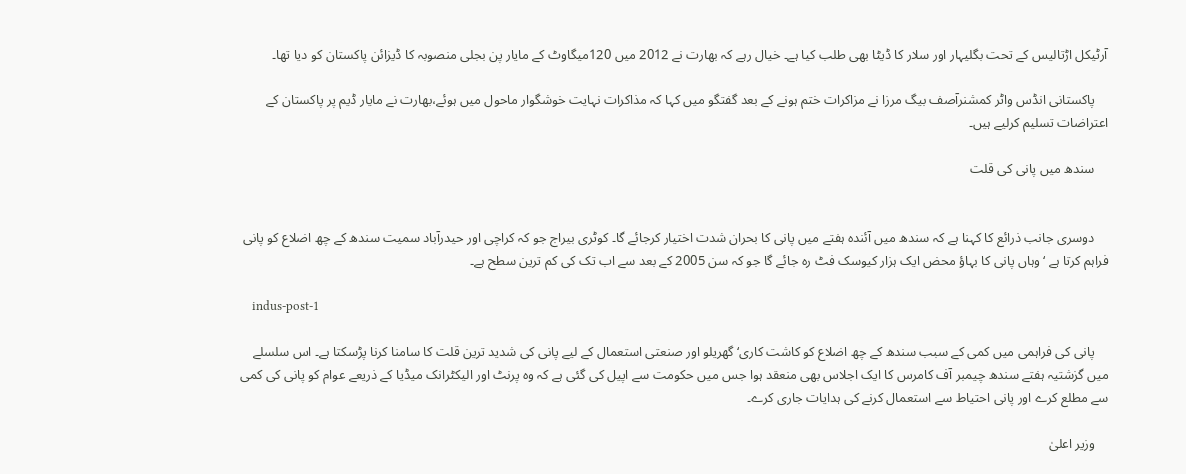آرٹیکل اڑتالیس کے تحت بگلیہار اور سلار کا ڈیٹا بھی طلب کیا ہے۔ خیال رہے کہ بھارت نے 2012 میں 120میگاوٹ کے مایار پن بجلی منصوبہ کا ڈیزائن پاکستان کو دیا تھا۔

    پاکستانی انڈس واٹر کمشنرآصف بیگ مرزا نے مزاکرات ختم ہونے کے بعد گفتگو میں کہا کہ مذاکرات نہایت خوشگوار ماحول میں ہوئے،بھارت نے مایار ڈیم پر پاکستان کے اعتراضات تسلیم کرلیے ہیں۔

    سندھ میں پانی کی قلت


    دوسری جانب ذرائع کا کہنا ہے کہ سندھ میں آئندہ ہفتے میں پانی کا بحران شدت اختیار کرجائے گا۔ کوٹری بیراج جو کہ کراچی اور حیدرآباد سمیت سندھ کے چھ اضلاع کو پانی فراہم کرتا ہے ‘ وہاں پانی کا بہاؤ محض ایک ہزار کیوسک فٹ رہ جائے گا جو کہ سن 2005 کے بعد سے اب تک کی کم ترین سطح ہے۔

    indus-post-1

    پانی کی فراہمی میں کمی کے سبب سندھ کے چھ اضلاع کو کاشت کاری‘ گھریلو اور صنعتی استعمال کے لیے پانی کی شدید ترین قلت کا سامنا کرنا پڑسکتا ہے۔ اس سلسلے میں گزشتیہ ہفتے سندھ چیمبر آف کامرس کا ایک اجلاس بھی منعقد ہوا جس میں حکومت سے اپیل کی گئی ہے کہ وہ پرنٹ اور الیکٹرانک میڈیا کے ذریعے عوام کو پانی کی کمی سے مطلع کرے اور پانی احتیاط سے استعمال کرنے کی ہدایات جاری کرے۔

    وزیر اعلیٰ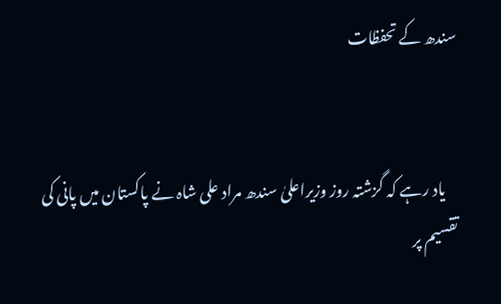سندھ کے تحفظات


    یاد رہے کہ گزشتہ روز وزیراعلیٰ سندھ مراد علی شاہ نے پاکستان میں پانی کی تقسیم پر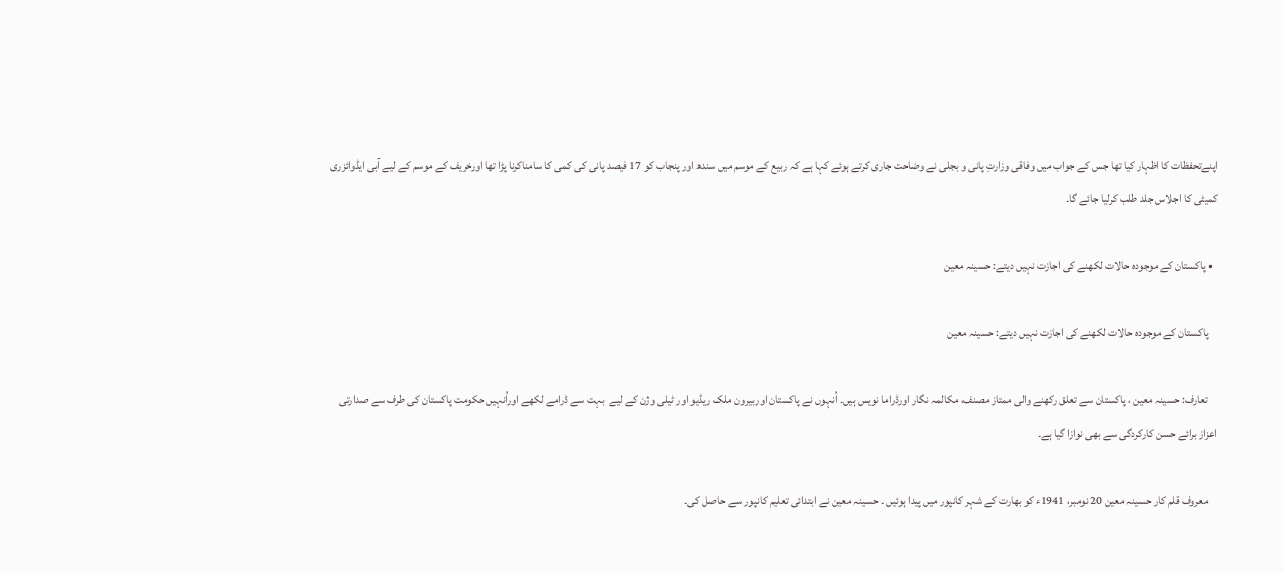اپنےتحفظات کا اظہار کیا تھا جس کے جواب میں وفاقی وزارتِ پانی و بجلی نے وضاحت جاری کرتے ہوئے کہا ہے کہ ربیع کے موسم میں سندھ اور پنجاب کو 17 فیصد پانی کی کمی کا سامناکرنا پڑا تھا اورخریف کے موسم کے لیے آبی ایڈوائزری کمیٹی کا اجلاس جلد طلب کرلیا جائے گا۔

  • پاکستان کے موجودہ حالات لکھنے کی اجازت نہیں دیتے: حسینہ معین

    پاکستان کے موجودہ حالات لکھنے کی اجازت نہیں دیتے: حسینہ معین

    تعارف: حسینہ معین ، پاکستان سے تعلق رکھنے والی ممتاز مصنف، مکالمہ نگار اورڈراما نویس ہیں۔ اُنہوں نے پاکستان اوربیرون ملک ریڈیو اور ٹیلی وژن کے لیے  بہت سے ڈرامے لکھے اوراُنہیں حکومت پاکستان کی طرف سے صدارتی اعزاز برائے حسن کارکردگی سے بھی نوازا گیا ہے۔

    معروف قلم کار حسینہ معین 20 نومبر، 1941ء کو بھارت کے شہر کانپور میں پیدا ہوئیں ۔ حسینہ معین نے ابتدائی تعلیم کانپور سے حاصل کی۔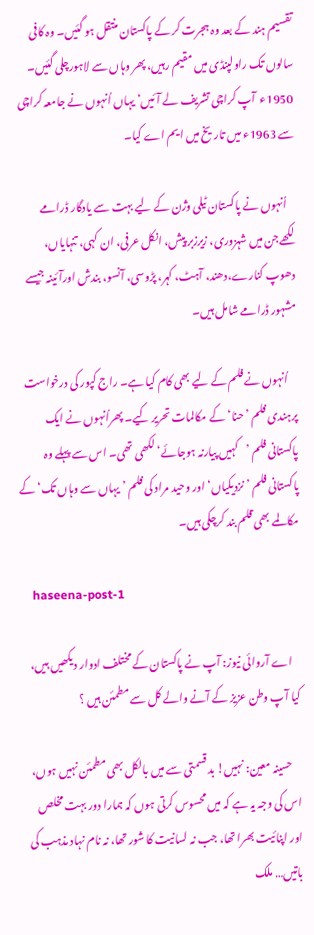تقسیم ہند کے بعد وہ ہجرت کر کے پاکستان منتقل ہو گئیں۔ وہ کافی سالوں تک راولپنڈی میں مقیم رہیں، پھر وہاں سے لاہورچلی گئیں۔ 1950ء  آپ کراچی تشریف لے آئیں‘ یہاں اُنہوں نے جامعہ کراچی سے 1963ء میں تاریخ میں ایم اے کیا۔

    اُنہوں نے پاکستان ٹیلی وژن کے لیے بہت سے یادگار ڈرامے لکھےجن میں شہزوری، زیرزبر پیش، انکل عرفی، ان کہی، تنہایاں، دھوپ کنارے،دھند، آہٹ، کہر، پڑوسی، آنسو، بندش اورآئینہ جیسے مشہور ڈرامے شامل ہیں۔

    اُنہوں نے فلم کے لیے بھی کام کیا ہے۔ راج کپور کی درخواست پرہندی فلم ’حنا‘ کے مکالمات تحریر کیے۔ پھراُنہوں نے ایک پاکستانی فلم ’کہیں پیارنہ ہوجائے‘ لکھی تھی۔ اس سے پہلے وہ پاکستانی فلم ’نزدیکیاں‘ اور وحید مراد کی فلم ’یہاں سے وہاں تک‘ کے مکالمے بھی قلم بند کرچکی ہیں۔

    haseena-post-1

    اے آروائی نیوز: آپ نے پاکستان کے مختلف ادوار دیکھیں ہیں، کیا آپ وطن عزیز کے آنے والے کل سے مطمئن ہیں ؟

    حسینہ معین: نہیں! بد قسمتی سے میں بالکل بھی مطمئن نہیں ہوں، اس کی وجہ یہ ہے کہ میں محسوس کرتی ہوں کہ ہمارا دور بہت مخلص اور اپنائیت بھرا تھا، جب نہ لسانیت کا شور تھا، نہ نام نہاد مذہب کی باتیں… ملک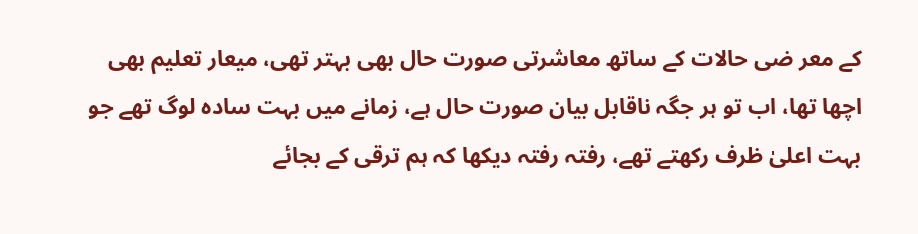کے معر ضی حالات کے ساتھ معاشرتی صورت حال بھی بہتر تھی، میعار تعلیم بھی اچھا تھا، اب تو ہر جگہ ناقابل بیان صورت حال ہے، زمانے میں بہت سادہ لوگ تھے جو بہت اعلیٰ ظرف رکھتے تھے، رفتہ رفتہ دیکھا کہ ہم ترقی کے بجائے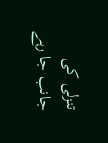تنزلی کی جانب جا رہے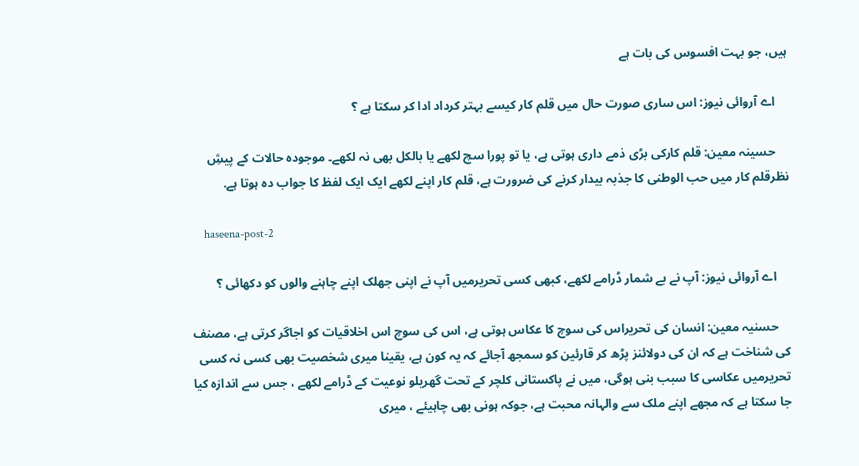ہیں، جو بہت افسوس کی بات ہے

    اے آروائی نیوز: اس ساری صورت حال میں قلم کار کیسے بہتر کرداد ادا کر سکتا ہے ؟

    حسینہ معین: قلم کارکی بڑی ذمے داری ہوتی ہے، یا تو پورا سچ لکھے یا بالکل بھی نہ لکھے۔ موجودہ حالات کے پیشِ نظرقلم کار میں حب الوطنی کا جذبہ بیدار کرنے کی ضرورت ہے، قلم کار اپنے لکھے ایک ایک لفظ کا جواب دہ ہوتا ہے.

    haseena-post-2

    اے آروائی نیوز: آپ نے بے شمار ڈرامے لکھے، کبھی کسی تحریرمیں آپ نے اپنی جھلک اپنے چاہنے والوں کو دکھائی ؟

    حسنیہ معین: انسان کی تحریراس کی سوچ کا عکاس ہوتی ہے، اس کی سوچ اس اخلاقیات کو اجاگر کرتی ہے، مصنف کی شناخت ہے کہ ان کی دولائنز پڑھ کر قارئین کو سمجھ آجائے کہ یہ کون ہے، یقینا میری شخصیت بھی کسی نہ کسی تحریرمیں عکاسی کا سبب بنی ہوگی، میں نے پاکستانی کلچر کے تحت گھریلو نوعیت کے ڈرامے لکھے ، جس سے اندازہ کیا جا سکتا ہے کہ مجھے اپنے ملک سے والہانہ محبت ہے، جوکہ ہونی بھی چاہیئے ، میری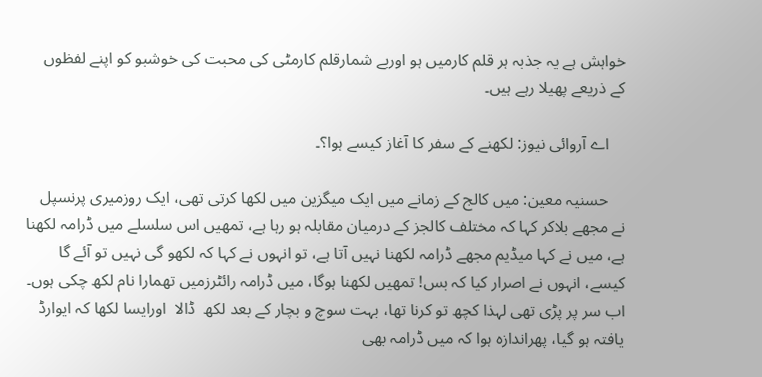خواہش ہے یہ جذبہ ہر قلم کارمیں ہو اوربے شمارقلم کارمٹی کی محبت کی خوشبو کو اپنے لفظوں کے ذریعے پھیلا رہے ہیں۔

    اے آروائی نیوز: لکھنے کے سفر کا آغاز کیسے ہوا؟۔

    حسنیہ معین: میں کالج کے زمانے میں ایک میگزین میں لکھا کرتی تھی، ایک روزمیری پرنسپل نے مجھے بلاکر کہا کہ مختلف کالجز کے درمیان مقابلہ ہو رہا ہے، تمھیں اس سلسلے میں ڈرامہ لکھنا ہے، میں نے کہا میڈیم مجھے ڈرامہ لکھنا نہیں آتا ہے، تو انہوں نے کہا کہ لکھو گی نہیں تو آئے گا کیسے، انہوں نے اصرار کیا کہ بس! تمھیں لکھنا ہوگا، میں ڈرامہ رائٹرزمیں تھمارا نام لکھ چکی ہوں۔ اب سر پر پڑی تھی لہذا کچھ تو کرنا تھا، بہت سوچ و بچار کے بعد لکھ  ڈالا  اورایسا لکھا کہ ایوارڈ یافتہ ہو گیا، پھراندازہ ہوا کہ میں ڈرامہ بھی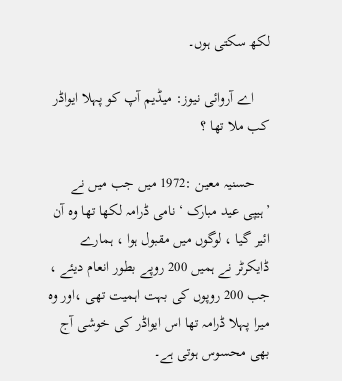لکھ سکتی ہوں۔

    اے آروائی نیوز: میڈیم آپ کو پہلا ایواڈر کب ملا تھا ؟

    حسنیہ معین :1972 میں جب میں نے ’ہیپی عید مبارک ‘ نامی ڈرامہ لکھا تھا وہ آن ائیر گیا ، لوگوں میں مقبول ہوا ، ہمارے ڈایکرٹر نے ہمیں 200 روپے بطور انعام دیئے ، جب 200 روپوں کی بہت اہمیت تھی ،اور وہ میرا پہلا ڈرامہ تھا اس ایواڈر کی خوشی آج بھی محسوس ہوتی ہے۔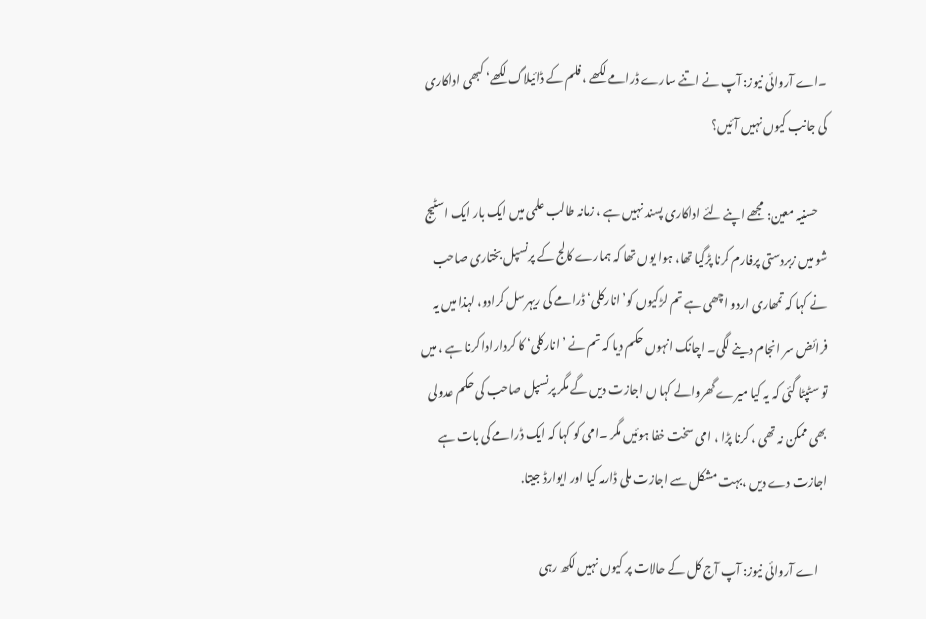۔اے آروائی نیوز: آپ نے اتنے سارے ڈرامے لکھے ، فلم کے ڈائیلاگ لکھے‘ کبھی اداکاری کی جانب کیوں نہیں آئیں؟

    حسنیہ معین: مجھے اپنے لئے اداکاری پسند نہیں ہے ، زمانہ طالب علمی میں ایک بار ایک اسٹیج شو میں زبردستی پرفارم کرنا پڑگیا تھا، ہوا یوں تھا کہ ہمارے کالج کے پرنسپل بختاری صاحب نے کہا کہ تمھاری اردو اچھی ہے تم لڑکیوں کو’انارکلی‘ ڈرامے کی ریہرسل کرادو، لہذا میں یہ فرائض سر انجام دینے لگی۔ اچانک انہوں حکم دیا کہ تم نے ’انارکلی‘ کا کردارادا کرنا ہے ، میں تو سٹپٹا گئی کہ یہ کیا میرے گھروالے کہا ں اجازت دیں گے مگر پرنسپل صاحب کی حکم عدولی بھی ممکن نہ تھی ، کرنا پڑا ، امی سخت خفا ہوئیں مگر ۔امی کو کہا کہ ایک ڈرامے کی بات ہے اجازت دے دیں ،بہت مشکل سے اجازت ملی ڈارمہ کیا اور ایوارڈ جیتا.

    اے آروائی نیوز: آپ آج کل کے حالات پر کیوں نہیں لکھ رہی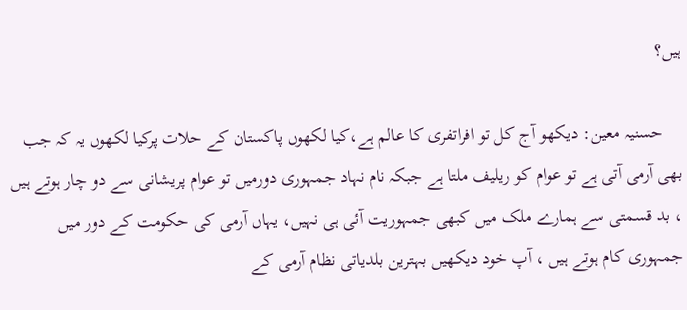ہیں؟

    حسنیہ معین: دیکھو آج کل تو افراتفری کا عالم ہے،کیا لکھوں پاکستان کے حلات پرکیا لکھوں یہ کہ جب بھی آرمی آتی ہے تو عوام کو ریلیف ملتا ہے جبکہ نام نہاد جمہوری دورمیں تو عوام پریشانی سے دو چار ہوتے ہیں ، بد قسمتی سے ہمارے ملک میں کبھی جمہوریت آئی ہی نہیں، یہاں آرمی کی حکومت کے دور میں جمہوری کام ہوتے ہیں ، آپ خود دیکھیں بہترین بلدیاتی نظام آرمی کے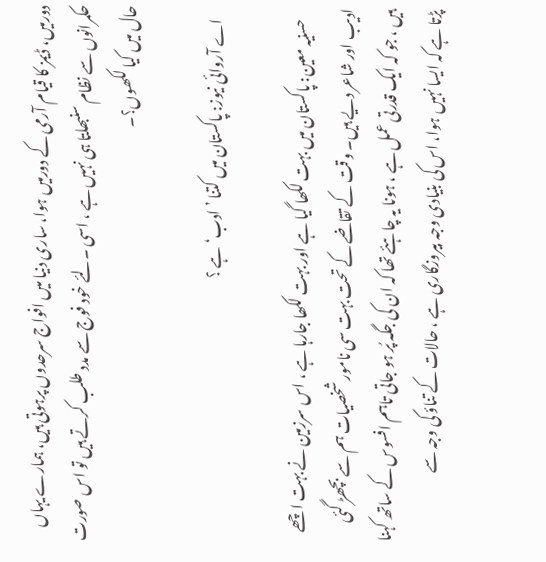دورمیں، ڈیمز کا قیام آرمی کے دورمیں ہوا، ساری دنیا میں افواج سرحدوں پرہوتی ہیں، ہمارے یہاں حکمرانوں سے نظام سنبھلتا ہی نہیں ہے ، اسی ۔لئے خود فوج سے مدد طلب کرتے ہیں تو اس صورت حال میں کیا لکھوں؟۔

    اے آروائی نیوز: پاکستان میں کتنا ’ادب‘ ہے ؟

    حسنیہ معین: پاکستان میں بہت لکھا گیا ہے اور بہت لکھا جارہا ہے ، اس سرزمین نے بہت اچھے ادیب اور شاعر دیے ہیں۔ وقت کے تقاضے کے تحت بہت سی نامور شخصیات ہم سے بچھڑ گئی ہیں ، جو کہ ایک قدرتی عمل ہے ، ہونا یہ چاہئے تھا کہ ان کی جگہ پُر ہو جاتی تاہم افسوس کے ساتھ کہنا پڑتا ہے کہ ایسا نہیں ہوا، اس کی بنیادی وجہ بیروزگاری ہے ، حالات کے تناؤ کی وجہ سے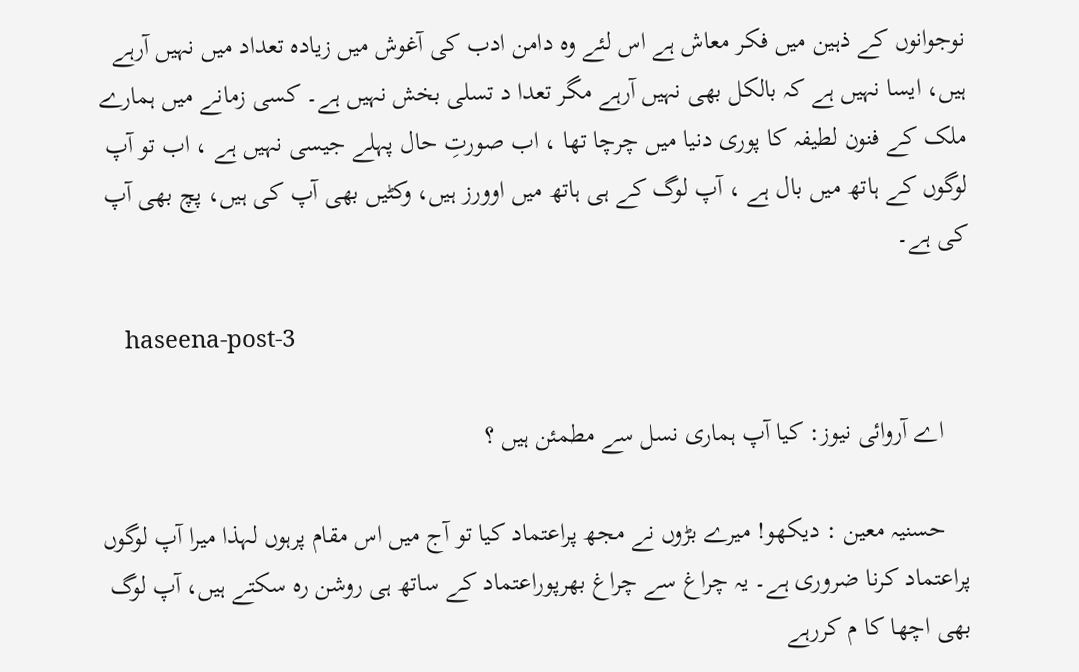نوجوانوں کے ذہین میں فکر معاش ہے اس لئے وہ دامن ادب کی آغوش میں زیادہ تعداد میں نہیں آرہے ہیں، ایسا نہیں ہے کہ بالکل بھی نہیں آرہے مگر تعدا د تسلی بخش نہیں ہے۔ کسی زمانے میں ہمارے ملک کے فنون لطیفہ کا پوری دنیا میں چرچا تھا ، اب صورتِ حال پہلے جیسی نہیں ہے ، اب تو آپ لوگوں کے ہاتھ میں بال ہے ، آپ لوگ کے ہی ہاتھ میں اوورز ہیں، وکٹیں بھی آپ کی ہیں، پچ بھی آپ کی ہے۔

    haseena-post-3

    اے آروائی نیوز: کیا آپ ہماری نسل سے مطمئن ہیں ؟

    حسنیہ معین : دیکھو! میرے بڑوں نے مجھ پراعتماد کیا تو آج میں اس مقام پرہوں لہذا میرا آپ لوگوں پراعتماد کرنا ضروری ہے۔ یہ چراغ سے چراغ بھرپوراعتماد کے ساتھ ہی روشن رہ سکتے ہیں، آپ لوگ بھی اچھا کا م کررہے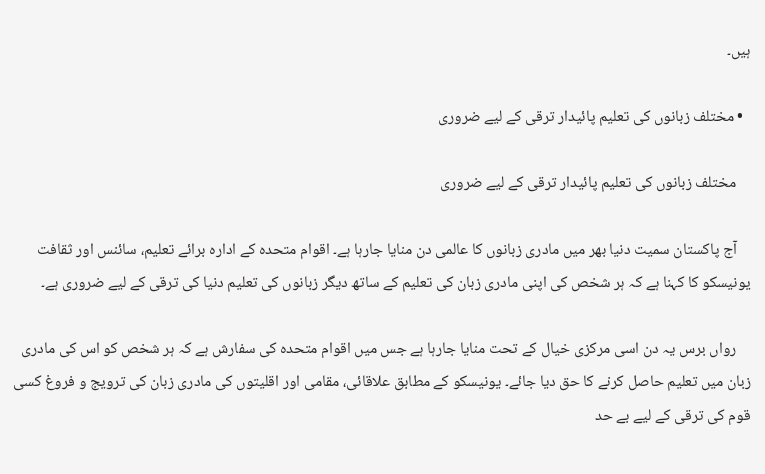ہیں۔

  • مختلف زبانوں کی تعلیم پائیدار ترقی کے لیے ضروری

    مختلف زبانوں کی تعلیم پائیدار ترقی کے لیے ضروری

    آج پاکستان سمیت دنیا بھر میں مادری زبانوں کا عالمی دن منایا جارہا ہے۔ اقوام متحدہ کے ادارہ برائے تعلیم، سائنس اور ثقافت یونیسکو کا کہنا ہے کہ ہر شخص کی اپنی مادری زبان کی تعلیم کے ساتھ دیگر زبانوں کی تعلیم دنیا کی ترقی کے لیے ضروری ہے۔

    رواں برس یہ دن اسی مرکزی خیال کے تحت منایا جارہا ہے جس میں اقوام متحدہ کی سفارش ہے کہ ہر شخص کو اس کی مادری زبان میں تعلیم حاصل کرنے کا حق دیا جائے۔ یونیسکو کے مطابق علاقائی، مقامی اور اقلیتوں کی مادری زبان کی ترویج و فروغ کسی قوم کی ترقی کے لیے بے حد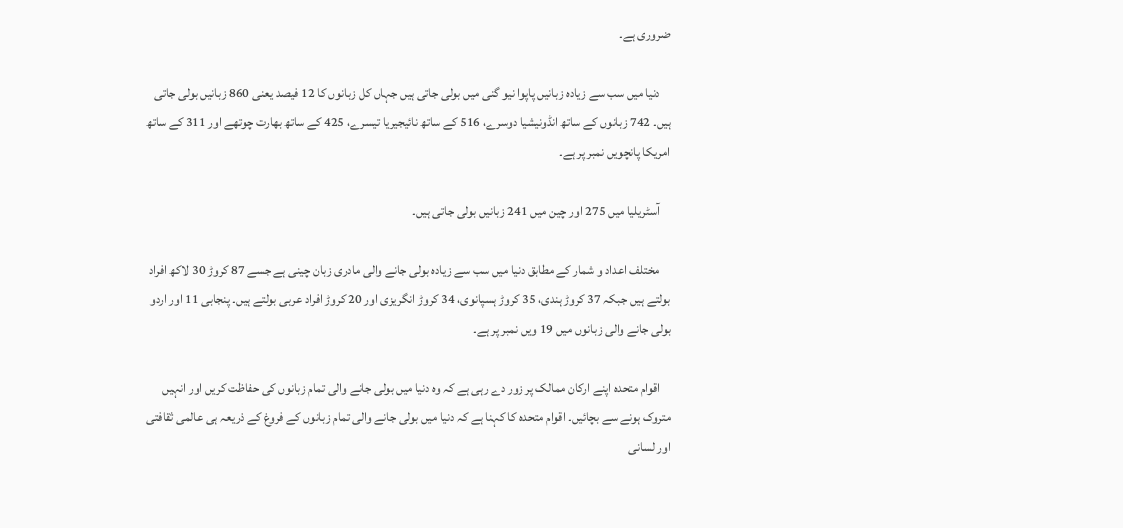ضروری ہے۔

    دنیا میں سب سے زیادہ زبانیں پاپوا نیو گنی میں بولی جاتی ہیں جہاں کل زبانوں کا 12 فیصد یعنی 860 زبانیں بولی جاتی ہیں۔ 742 زبانوں کے ساتھ انڈونیشیا دوسرے، 516 کے ساتھ نائیجیریا تیسرے، 425 کے ساتھ بھارت چوتھے اور 311 کے ساتھ امریکا پانچویں نمبر پر ہے۔

    آسٹریلیا میں 275 اور چین میں 241 زبانیں بولی جاتی ہیں۔

    مختلف اعداد و شمار کے مطابق دنیا میں سب سے زیادہ بولی جانے والی مادری زبان چینی ہے جسے 87 کروڑ 30 لاکھ افراد بولتے ہیں جبکہ 37 کروڑ ہندی، 35 کروڑ ہسپانوی، 34 کروڑ انگریزی اور 20 کروڑ افراد عربی بولتے ہیں۔ پنجابی 11 اور اردو بولی جانے والی زبانوں میں 19 ویں نمبر پر ہے۔

    اقوام متحدہ اپنے ارکان ممالک پر زور دے رہی ہے کہ وہ دنیا میں بولی جانے والی تمام زبانوں کی حفاظت کریں اور انہیں متروک ہونے سے بچائیں۔ اقوام متحدہ کا کہنا ہے کہ دنیا میں بولی جانے والی تمام زبانوں کے فروغ کے ذریعہ ہی عالمی ثقافتی اور لسانی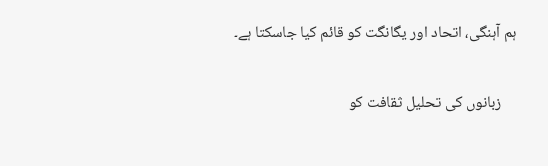ہم آہنگی، اتحاد اور یگانگت کو قائم کیا جاسکتا ہے۔

    زبانوں کی تحلیل ثقافت کو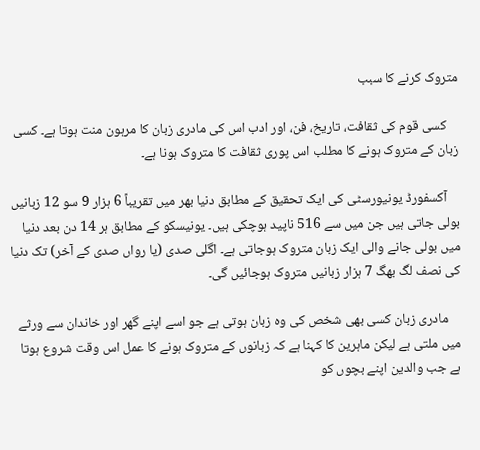متروک کرنے کا سبب

    کسی قوم کی ثقافت، تاریخ، فن، اور ادب اس کی مادری زبان کا مرہون منت ہوتا ہے۔ کسی زبان کے متروک ہونے کا مطلب اس پوری ثقافت کا متروک ہونا ہے۔

    آکسفورڈ یونیورسٹی کی ایک تحقیق کے مطابق دنیا بھر میں تقریباً 6 ہزار 9 سو 12 زبانیں بولی جاتی ہیں جن میں سے 516 ناپید ہوچکی ہیں۔ یونیسکو کے مطابق ہر 14 دن بعد دنیا میں بولی جانے والی ایک زبان متروک ہوجاتی ہے۔ اگلی صدی (یا رواں صدی کے آخر) تک دنیا کی نصف لگ بھگ 7 ہزار زبانیں متروک ہوجائیں گی۔

    مادری زبان کسی بھی شخص کی وہ زبان ہوتی ہے جو اسے اپنے گھر اور خاندان سے ورثے میں ملتی ہے لیکن ماہرین کا کہنا ہے کہ زبانوں کے متروک ہونے کا عمل اس وقت شروع ہوتا ہے جب والدین اپنے بچوں کو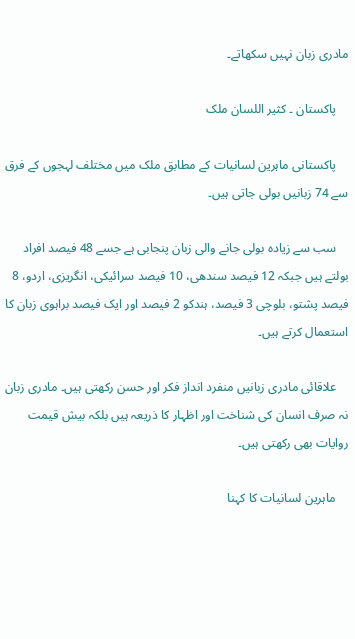مادری زبان نہیں سکھاتے۔

    پاکستان ۔ کثیر اللسان ملک

    پاکستانی ماہرین لسانیات کے مطابق ملک میں مختلف لہجوں کے فرق سے 74 زبانیں بولی جاتی ہیں۔

    سب سے زیادہ بولی جانے والی زبان پنجابی ہے جسے 48 فیصد افراد بولتے ہیں جبکہ 12 فیصد سندھی، 10 فیصد سرائیکی، انگریزی، اردو، 8 فیصد پشتو، بلوچی 3 فیصد، ہندکو 2 فیصد اور ایک فیصد براہوی زبان کا استعمال کرتے ہیں۔

    علاقائی مادری زبانیں منفرد انداز فکر اور حسن رکھتی ہیں۔ مادری زبان نہ صرف انسان کی شناخت اور اظہار کا ذریعہ ہیں بلکہ بیش قیمت روایات بھی رکھتی ہیں۔

    ماہرین لسانیات کا کہنا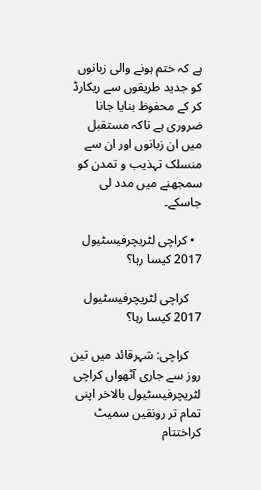ہے کہ ختم ہونے والی زبانوں کو جدید طریقوں سے ریکارڈ کر کے محفوظ بنایا جانا ضروری ہے تاکہ مستقبل میں ان زبانوں اور ان سے منسلک تہذیب و تمدن کو سمجھنے میں مدد لی جاسکے۔

  • کراچی لٹریچرفیسٹیول 2017 کیسا رہا؟

    کراچی لٹریچرفیسٹیول 2017 کیسا رہا؟

    کراچی: شہرقائد میں تین روز سے جاری آٹھواں کراچی لٹریچرفیسٹیول بالاخر اپنی تمام تر رونقیں سمیٹ کراختتام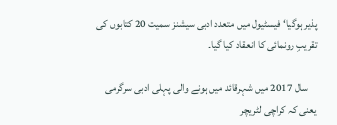پذیر ہوگیا‘ فیسٹیول میں متعدد ادبی سیشنز سمیت 20 کتابوں کی تقریبِ رونمائی کا انعقاد کیا گیا۔

    سال 2017 میں شہرقائد میں ہونے والی پہلی ادبی سرگرمی یعنی کہ کراچی لٹریچر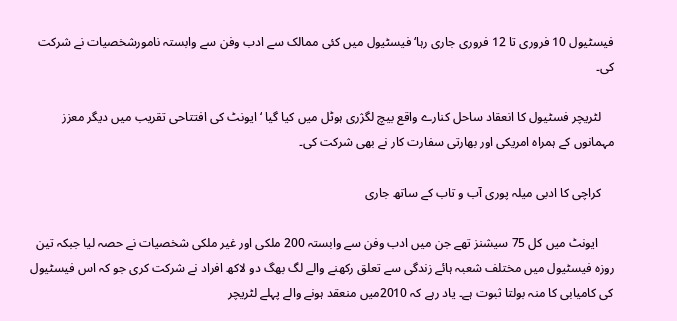فیسٹیول 10 فروری تا 12 فروری جاری رہا‘ فیسٹیول میں کئی ممالک سے ادب وفن سے وابستہ نامورشخصیات نے شرکت کی۔

    لٹریچر فسٹیول کا انعقاد ساحل کنارے واقع بیچ لگژری ہوٹل میں کیا گیا ‘ ایونٹ کی افتتاحی تقریب میں دیگر معزز مہمانوں کے ہمراہ امریکی اور بھارتی سفارت کار نے بھی شرکت کی۔

    کراچی کا ادبی میلہ پوری آب و تاب کے ساتھ جاری

     ایونٹ میں کل 75 سیشنز تھے جن میں ادب وفن سے وابستہ 200 ملکی اور غیر ملکی شخصیات نے حصہ لیا جبکہ تین روزہ فیسٹیول میں مختلف شعبہ ہائے زندگی سے تعلق رکھنے والے لگ بھگ دو لاکھ افراد نے شرکت کری جو کہ اس فیسٹیول کی کامیابی کا منہ بولتا ثبوت ہے۔ یاد رہے کہ 2010میں منعقد ہونے والے پہلے لٹریچر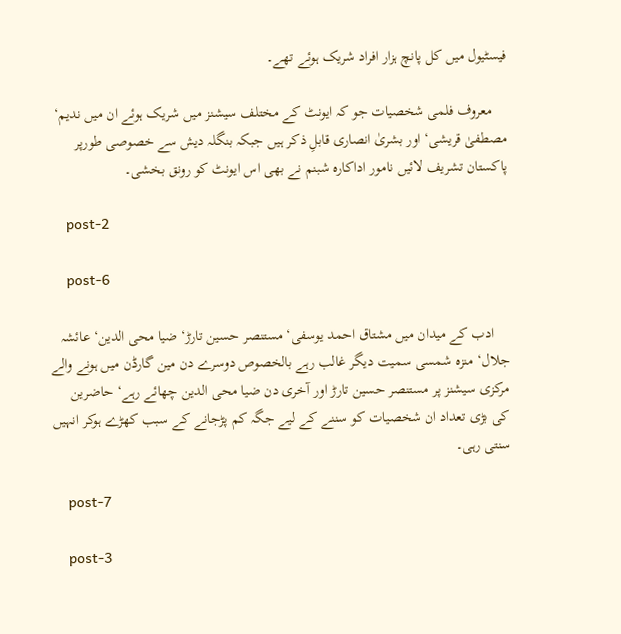فیسٹیول میں کل پانچ ہزار افراد شریک ہوئے تھے۔

    معروف فلمی شخصیات جو کہ ایونٹ کے مختلف سیشنز میں شریک ہوئے ان میں ندیم‘ مصطفیٰ قریشی‘ اور بشریٰ انصاری قابلِ ذکر ہیں جبکہ بنگلہ دیش سے خصوصی طورپر پاکستان تشریف لائیں نامور اداکارہ شبنم نے بھی اس ایونٹ کو رونق بخشی۔

    post-2

    post-6

    ادب کے میدان میں مشتاق احمد یوسفی‘ مستنصر حسین تارڑ‘ ضیا محی الدین‘ عائشہ جلال‘ منزہ شمسی سمیت دیگر غالب رہے بالخصوص دوسرے دن مین گارڈن میں ہونے والے مرکزی سیشنز پر مستنصر حسین تارڑ اور آخری دن ضیا محی الدین چھائے رہے‘ حاضرین کی بڑی تعداد ان شخصیات کو سننے کے لیے جگہ کم پڑجانے کے سبب کھڑے ہوکر انہیں سنتی رہی۔

    post-7

    post-3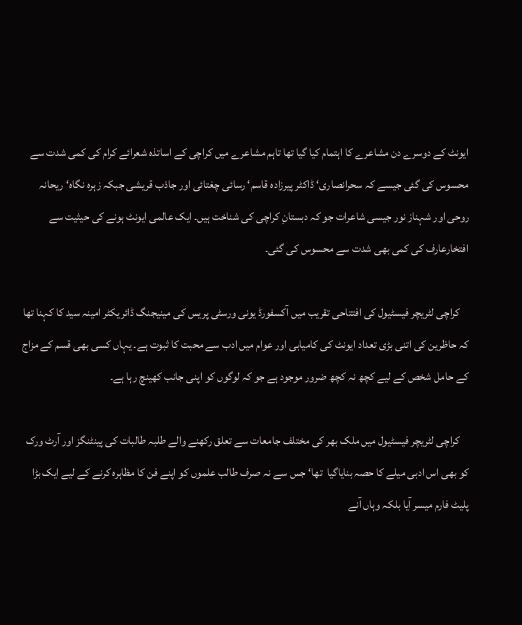ایونٹ کے دوسرے دن مشاعرے کا اہتمام کیا گیا تھا تاہم مشاعرے میں کراچی کے اساتذہ شعرائے کرام کی کمی شدت سے محسوس کی گئی جیسے کہ سحرانصاری‘ ڈاکٹر پیرزادہ قاسم‘ رسائی چغتائی اور جاذب قریشی جبکہ زہرہ نگاہ‘ ریحانہ روحی اور شہناز نور جیسی شاعرات جو کہ دبستانِ کراچی کی شناخت ہیں۔ ایک عالمی ایونٹ ہونے کی حیثیت سے افتخارعارف کی کمی بھی شدت سے محسوس کی گئی۔

    کراچی لٹریچر فیسٹیول کی افتتاحی تقریب میں آکسفورڈ یونی ورسٹی پریس کی مینیجنگ ڈائریکٹر امینہ سید کا کہنا تھا کہ حاظرین کی اتنی بڑی تعداد ایونٹ کی کامیابی اور عوام میں ادب سے محبت کا ثبوت ہے۔ یہاں کسی بھی قسم کے مزاج کے حامل شخص کے لیے کچھ نہ کچھ ضرور موجود ہے جو کہ لوگوں کو اپنی جانب کھینچ رہا ہے۔

    کراچی لٹریچر فیسٹیول میں ملک بھر کی مختلف جامعات سے تعلق رکھنے والے طلبہ طالبات کی پینٹنگز اور آرٹ ورک کو بھی اس ادبی میلے کا حصہ بنایاگیا  تھا‘ جس سے نہ صرف طالب علموں کو اپنے فن کا مظاہرہ کرنے کے لیے ایک بڑا پلیٹ فارم میسر آیا بلکہ وہاں آنے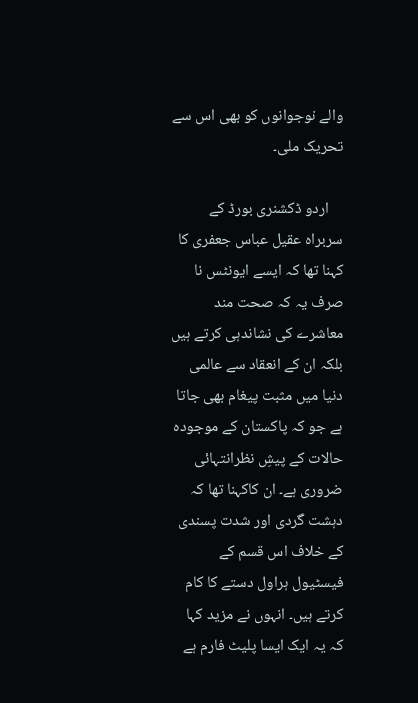والے نوجوانوں کو بھی اس سے تحریک ملی۔

    اردو ڈکشنری بورڈ کے سربراہ عقیل عباس جعفری کا کہنا تھا کہ ایسے ایونٹس نا صرف یہ کہ صحت مند معاشرے کی نشاندہی کرتے ہیں بلکہ ان کے انعقاد سے عالمی دنیا میں مثبت پیغام بھی جاتا ہے جو کہ پاکستان کے موجودہ حالات کے پیشِ نظرانتہائی ضروری ہے۔ ان کاکہنا تھا کہ دہشت گردی اور شدت پسندی کے خلاف اس قسم کے فیسٹیول ہراول دستے کا کام کرتے ہیں۔ انہوں نے مزید کہا کہ یہ ایک ایسا پلیٹ فارم ہے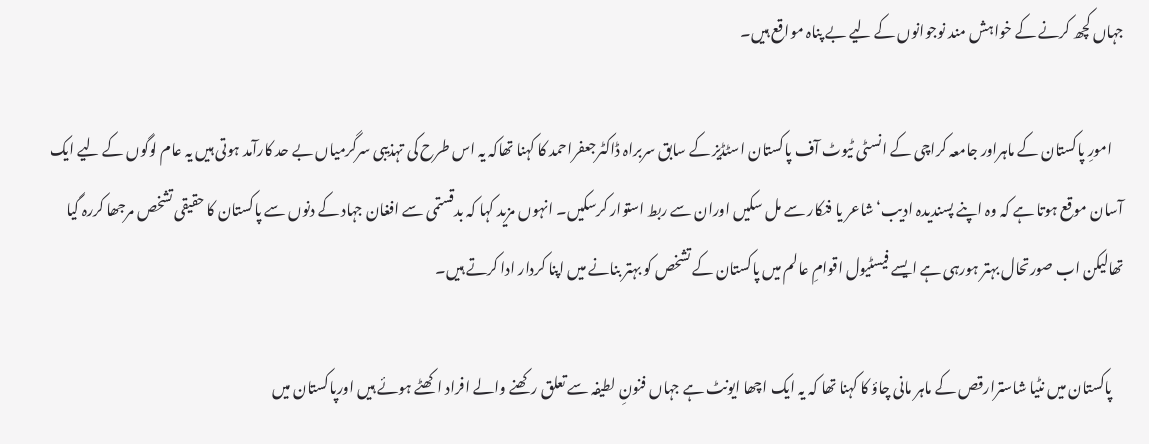جہاں کچھ کرنے کے خواہش مند نوجوانوں کے لیے بے پناہ مواقع ہیں۔

    امورِ پاکستان کے ماہراور جامعہ کراچی کے انسٹی ٹیوٹ آف پاکستان اسٹڈیز کے سابق سربراہ ڈاکٹرجعفراحمد کا کہنا تھاکہ یہ اس طرح کی تہذیبی سرگرمیاں بے حد کارآمد ہوتی ہیں یہ عام لوگوں کے لیے ایک آسان موقع ہوتا ہے کہ وہ اپنے پسندیدہ ادیب‘ شاعر یا فنکار سے مل سکیں اوران سے ربط استوار کرسکیں۔ انہوں مزید کہا کہ بدقستمی سے افغان جہاد کے دنوں سے پاکستان کا حقیقی تشخص مرجھا کررہ گیا تھالیکن اب صورتحال بہتر ہورہی ہے ایسے فیسٹیول اقوامِ عالم میں پاکستان کے تشخص کو بہتر بنانے میں اپنا کردار ادا کرتے ہیں۔

    پاکستان میں نٹیا شاسترارقص کے ماہر مانی چاؤ کا کہنا تھا کہ یہ ایک اچھا ایونٹ ہے جہاں فنونِ لطیفہ سے تعلق رکھنے والے افراد اکھٹے ہوئے ہیں اورپاکستان میں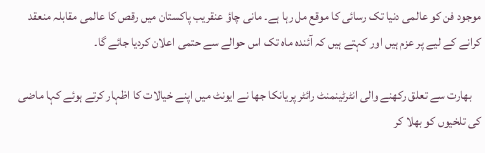موجود فن کو عالمی دنیا تک رسائی کا موقع مل رہا ہے۔ مانی چاؤ عنقریب پاکستان میں رقص کا عالمی مقابلہ منعقد کرانے کے لیے پر عزم ہیں اور کہتے ہیں کہ آئندہ ماہ تک اس حوالے سے حتمی اعلان کردیا جائے گا۔

    بھارت سے تعلق رکھنے والی انٹرٹینمنٹ رائٹر پریانکا جھا نے ایونٹ میں اپنے خیالات کا اظہار کرتے ہوئے کہا ماضی کی تلخیوں کو بھلا کر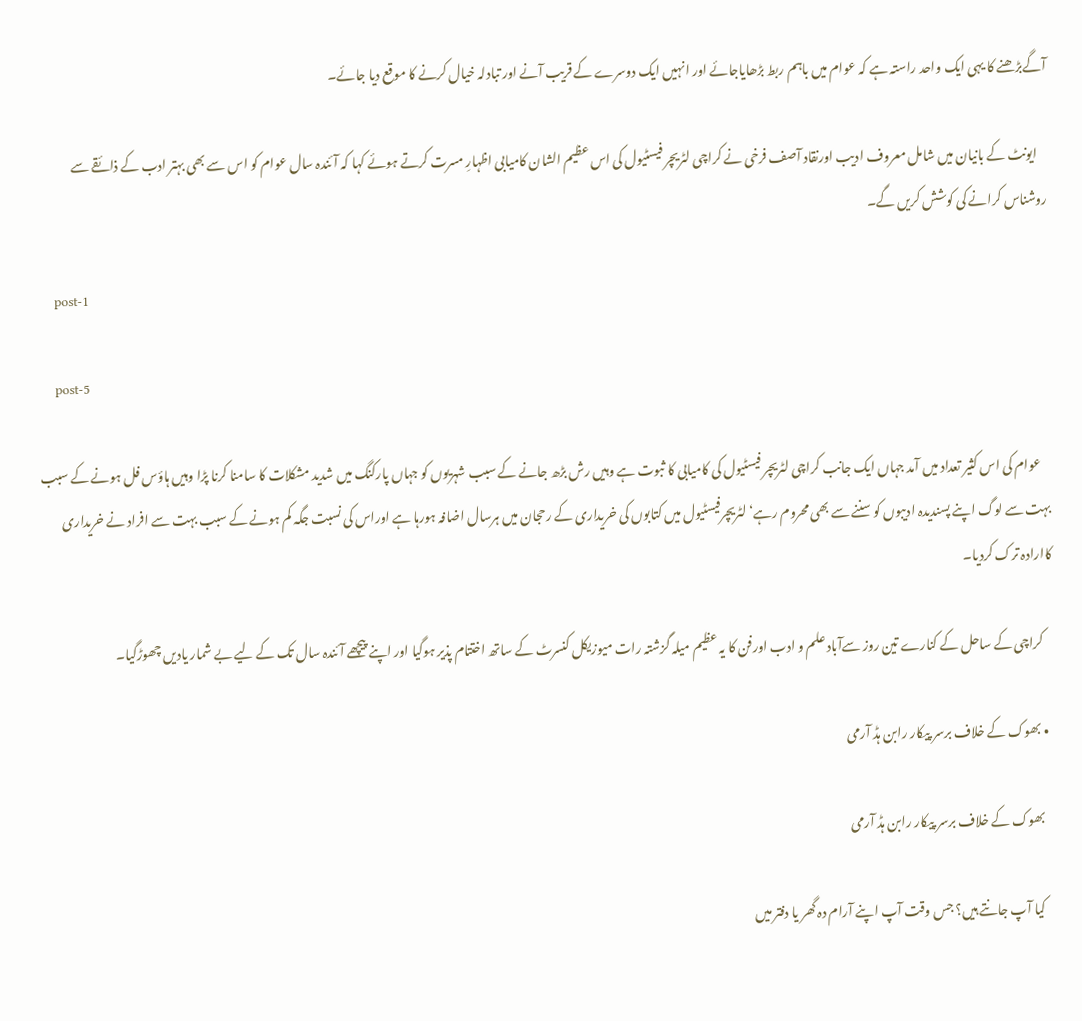آگےبڑھنے کا یہی ایک واحد راستہ ہے کہ عوام میں باہم ربط بڑھایاجائے اور انہیں ایک دوسرے کے قریب آنے اور تبادلہ خیال کرنے کا موقع دیا جائے۔

    ایونٹ کے بانیان میں شامل معروف ادیب اورنقاد آصف فرخی نے کراچی لٹریچر فیسٹیول کی اس عظیم الشان کامیابی اظہارِ مسرت کرتے ہوئے کہا کہ آئندہ سال عوام کو اس سے بھی بہتر ادب کے ذائقے سے روشناس کرانے کی کوشش کریں گے۔

    post-1

    post-5

    عوام کی اس کثیر تعداد میں آمد جہاں ایک جانب کراچی لٹریچر فیسٹیول کی کامیابی کا ثبوت ہے وہیں رش بڑھ جانے کے سبب شہریوں کو جہاں پارکنگ میں شدید مشکلات کا سامنا کرنا پڑا وہیں ہاؤس فل ہونے کے سبب بہت سے لوگ اپنے پسندیدہ ادیبوں کو سننے سے بھی محروم رہے‘ لٹریچرفیسٹیول میں کتابوں کی خریداری کے رحجان میں ہرسال اضافہ ہورہا ہے اوراس کی نسبت جگہ کم ہونے کے سبب بہت سے افراد نے خریداری کاارادہ ترک کردیا۔

    کراچی کے ساحل کے کنارے تین روز سےآباد علم و ادب اورفن کا یہ عظیم میلہ گزشتہ رات میوزیکل کنسرٹ کے ساتھ اختتام پذیر ہوگیا اور اپنے پیچھے آئندہ سال تک کے لیے بے شمار یادیں چھوڑگیا۔

  • بھوک کے خلاف برسر پیکار رابن ہڈ آرمی

    بھوک کے خلاف برسر پیکار رابن ہڈ آرمی

    کیا آپ جانتے ہیں؟ جس وقت آپ اپنے آرام دہ گھر یا دفتر میں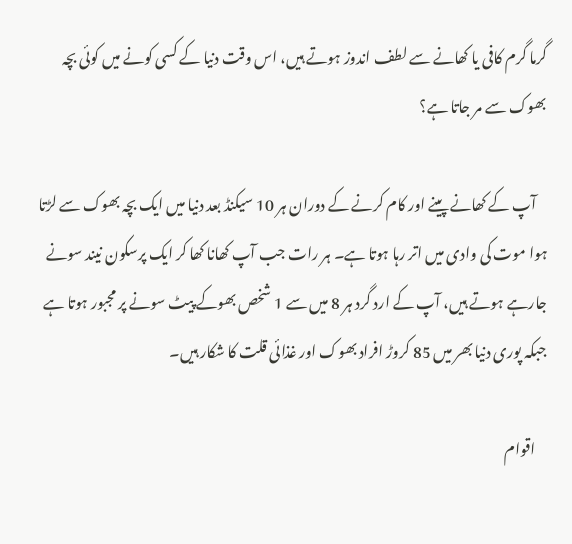گرما گرم کافی یا کھانے سے لطف اندوز ہوتے ہیں، اس وقت دنیا کے کسی کونے میں کوئی بچہ بھوک سے مر جاتا ہے؟

    آپ کے کھانے پینے اور کام کرنے کے دوران ہر 10 سیکنڈ بعد دنیا میں ایک بچہ بھوک سے لڑتا ہوا موت کی وادی میں اتر رہا ہوتا ہے۔ ہر رات جب آپ کھانا کھا کر ایک پرسکون نیند سونے جارہے ہوتے ہیں، آپ کے ارد گرد ہر 8 میں سے 1 شخص بھوکے پیٹ سونے پر مجبور ہوتا ہے جبکہ پوری دنیا بھر میں 85 کروڑ افراد بھوک اور غذائی قلت کا شکار ہیں۔

    اقوام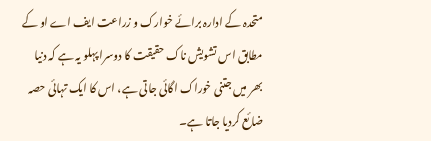متحدہ کے ادارہ برائے خوارک و زراعت ایف اے او کے مطابق اس تشویش ناک حقیقت کا دوسرا پہلو یہ ہے کہ دنیا بھر میں جتنی خوراک اگائی جاتی ہے، اس کا ایک تہائی حصہ ضائع کردیا جاتا ہے۔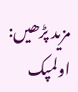مزید پڑھیں: اولمپک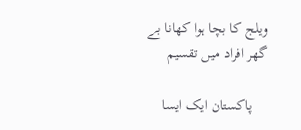ویلج کا بچا ہوا کھانا بے گھر افراد میں تقسیم

    پاکستان ایک ایسا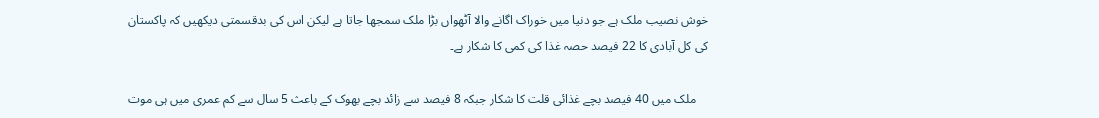خوش نصیب ملک ہے جو دنیا میں خوراک اگانے والا آٹھواں بڑا ملک سمجھا جاتا ہے لیکن اس کی بدقسمتی دیکھیں کہ پاکستان کی کل آبادی کا 22 فیصد حصہ غذا کی کمی کا شکار ہے۔

    ملک میں 40 فیصد بچے غذائی قلت کا شکار جبکہ 8 فیصد سے زائد بچے بھوک کے باعث 5 سال سے کم عمری میں ہی موت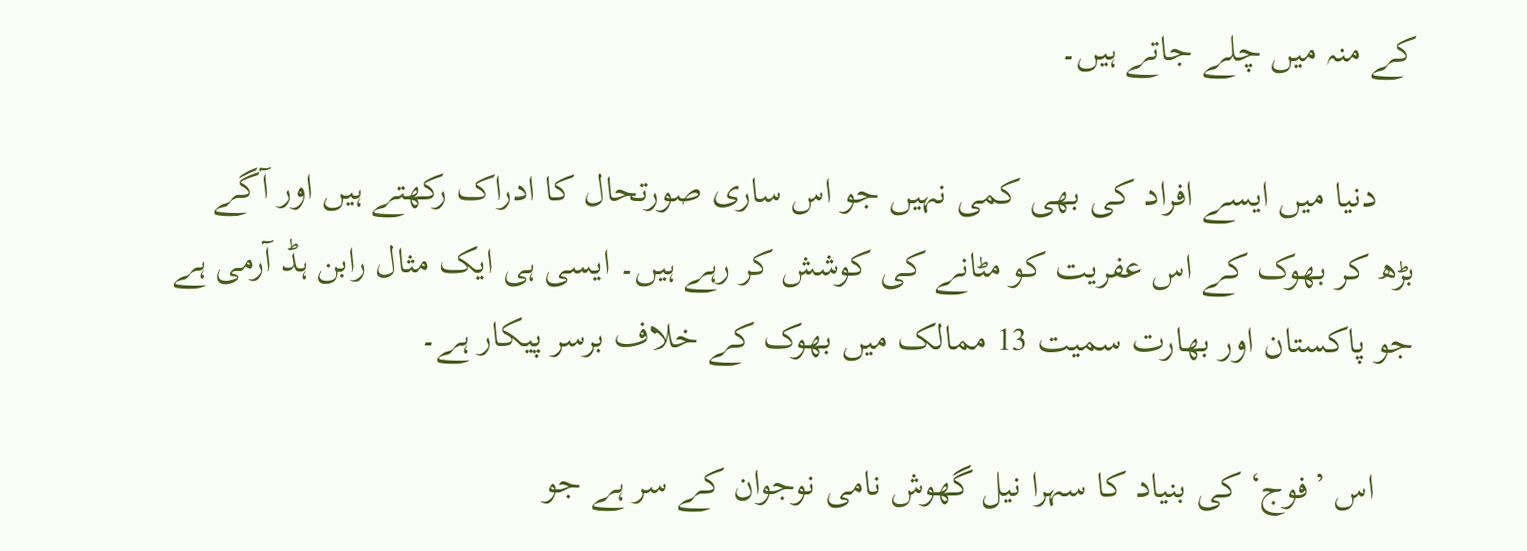کے منہ میں چلے جاتے ہیں۔

    دنیا میں ایسے افراد کی بھی کمی نہیں جو اس ساری صورتحال کا ادراک رکھتے ہیں اور آگے بڑھ کر بھوک کے اس عفریت کو مٹانے کی کوشش کر رہے ہیں۔ ایسی ہی ایک مثال رابن ہڈ آرمی ہے جو پاکستان اور بھارت سمیت 13 ممالک میں بھوک کے خلاف برسر پیکار ہے۔

    اس ’فوج‘ کی بنیاد کا سہرا نیل گھوش نامی نوجوان کے سر ہے جو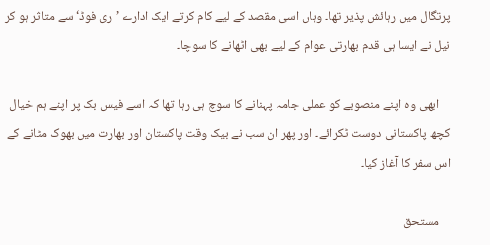پرتگال میں رہائش پذیر تھا۔ وہاں اسی مقصد کے لیے کام کرتے ایک ادارے ’ری فوڈ‘ سے متاثر ہو کر نیل نے ایسا ہی قدم بھارتی عوام کے لیے بھی اٹھانے کا سوچا۔

    ابھی وہ اپنے منصوبے کو عملی جامہ پہنانے کا سوچ ہی رہا تھا کہ اسے فیس بک پر اپنے ہم خیال کچھ پاکستانی دوست ٹکرائے۔ اور پھر ان سب نے بیک وقت پاکستان اور بھارت میں بھوک مٹانے کے اس سفر کا آغاز کیا۔

    مستحق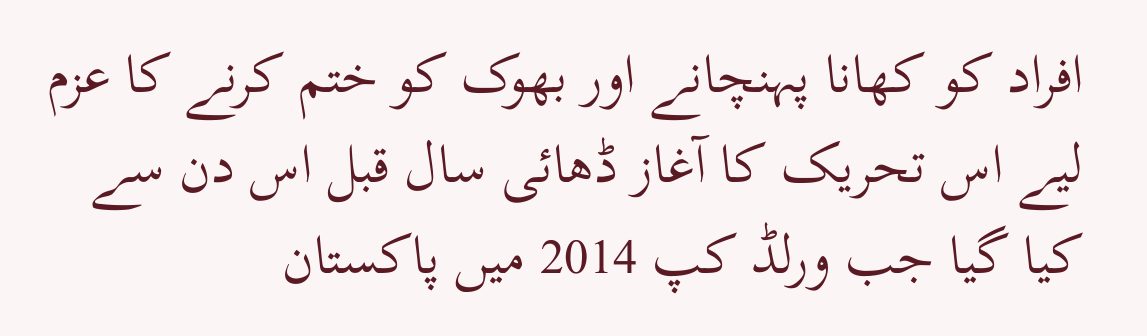افراد کو کھانا پہنچانے اور بھوک کو ختم کرنے کا عزم لیے اس تحریک کا آغاز ڈھائی سال قبل اس دن سے کیا گیا جب ورلڈ کپ 2014 میں پاکستان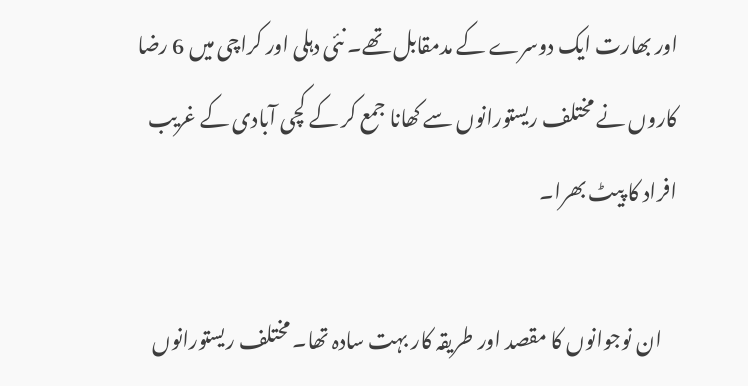اور بھارت ایک دوسرے کے مدمقابل تھے۔ نئی دہلی اور کراچی میں 6 رضا کاروں نے مختلف ریستورانوں سے کھانا جمع کر کے کچی آبادی کے غریب افراد کا پیٹ بھرا۔

    ان نوجوانوں کا مقصد اور طریقہ کار بہت سادہ تھا۔ مختلف ریستورانوں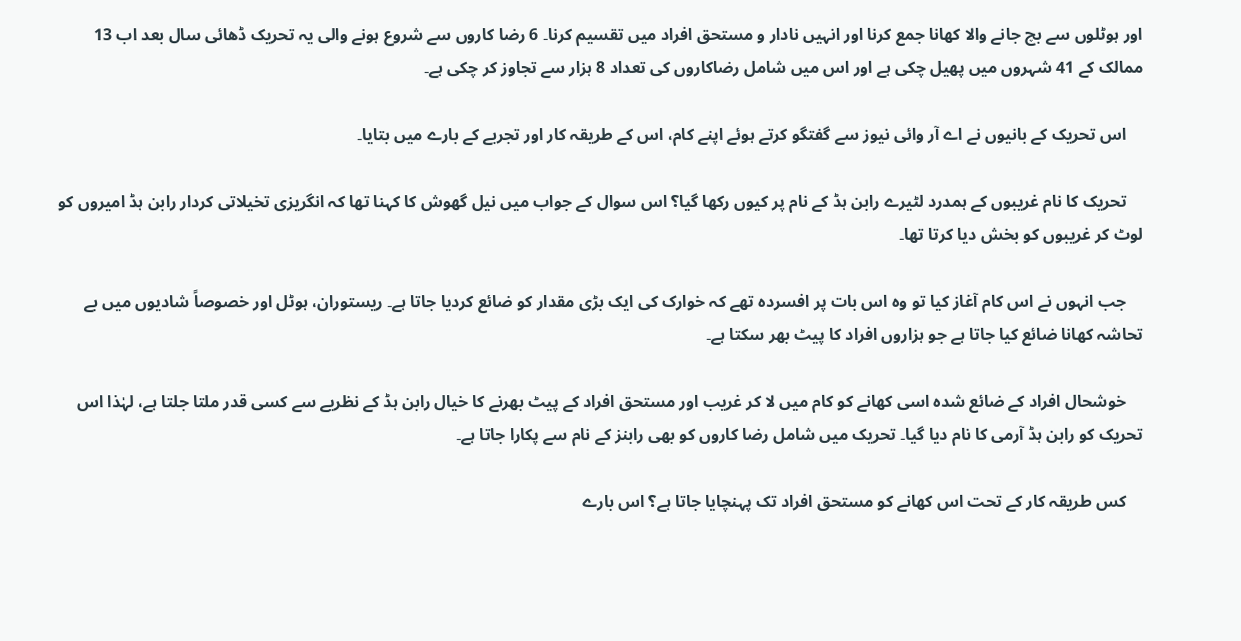اور ہوٹلوں سے بچ جانے والا کھانا جمع کرنا اور انہیں نادار و مستحق افراد میں تقسیم کرنا۔ 6 رضا کاروں سے شروع ہونے والی یہ تحریک ڈھائی سال بعد اب 13 ممالک کے 41 شہروں میں پھیل چکی ہے اور اس میں شامل رضاکاروں کی تعداد 8 ہزار سے تجاوز کر چکی ہے۔

    اس تحریک کے بانیوں نے اے آر وائی نیوز سے گفتگو کرتے ہوئے اپنے کام، اس کے طریقہ کار اور تجربے کے بارے میں بتایا۔

    تحریک کا نام غریبوں کے ہمدرد لٹیرے رابن ہڈ کے نام پر کیوں رکھا گیا؟ اس سوال کے جواب میں نیل گھوش کا کہنا تھا کہ انگریزی تخیلاتی کردار رابن ہڈ امیروں کو لوٹ کر غریبوں کو بخش دیا کرتا تھا۔

    جب انہوں نے اس کام آغاز کیا تو وہ اس بات پر افسردہ تھے کہ خوارک کی ایک بڑی مقدار کو ضائع کردیا جاتا ہے۔ ریستوران، ہوٹل اور خصوصاً شادیوں میں بے تحاشہ کھانا ضائع کیا جاتا ہے جو ہزاروں افراد کا پیٹ بھر سکتا ہے۔

    خوشحال افراد کے ضائع شدہ اسی کھانے کو کام میں لا کر غریب اور مستحق افراد کے پیٹ بھرنے کا خیال رابن ہڈ کے نظریے سے کسی قدر ملتا جلتا ہے، لہٰذا اس تحریک کو رابن ہڈ آرمی کا نام دیا گیا۔ تحریک میں شامل رضا کاروں کو بھی رابنز کے نام سے پکارا جاتا ہے۔

    کس طریقہ کار کے تحت اس کھانے کو مستحق افراد تک پہنچایا جاتا ہے؟ اس بارے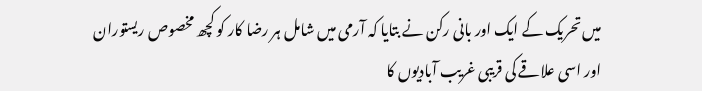میں تحریک کے ایک اور بانی رکن نے بتایا کہ آرمی میں شامل ہر رضا کار کو کچھ مخصوص ریستوران اور اسی علاقے کی قریبی غریب آبادیوں کا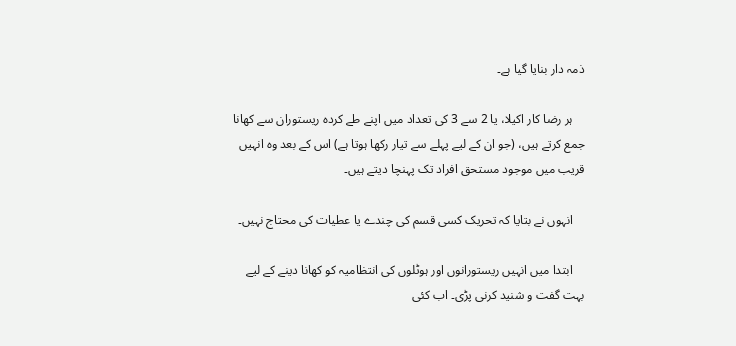ذمہ دار بنایا گیا ہے۔

    ہر رضا کار اکیلا، یا 2 سے 3 کی تعداد میں اپنے طے کردہ ریستوران سے کھانا جمع کرتے ہیں، (جو ان کے لیے پہلے سے تیار رکھا ہوتا ہے) اس کے بعد وہ انہیں قریب میں موجود مستحق افراد تک پہنچا دیتے ہیں۔

    انہوں نے بتایا کہ تحریک کسی قسم کی چندے یا عطیات کی محتاج نہیں۔

    ابتدا میں انہیں ریستورانوں اور ہوٹلوں کی انتظامیہ کو کھانا دینے کے لیے بہت گفت و شنید کرنی پڑی۔ اب کئی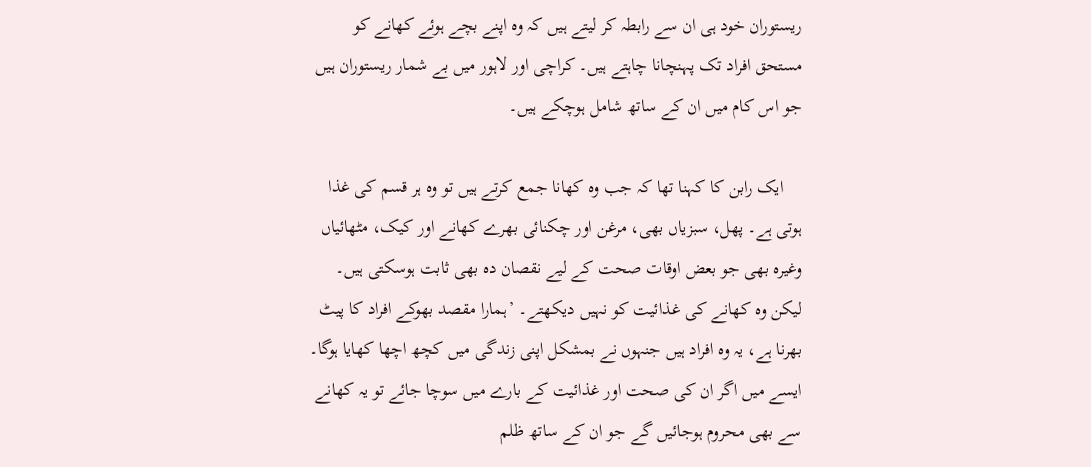ریستوران خود ہی ان سے رابطہ کر لیتے ہیں کہ وہ اپنے بچے ہوئے کھانے کو مستحق افراد تک پہنچانا چاہتے ہیں۔ کراچی اور لاہور میں بے شمار ریستوران ہیں جو اس کام میں ان کے ساتھ شامل ہوچکے ہیں۔

    ایک رابن کا کہنا تھا کہ جب وہ کھانا جمع کرتے ہیں تو وہ ہر قسم کی غذا ہوتی ہے۔ پھل، سبزیاں بھی، مرغن اور چکنائی بھرے کھانے اور کیک، مٹھائیاں وغیرہ بھی جو بعض اوقات صحت کے لیے نقصان دہ بھی ثابت ہوسکتی ہیں۔ لیکن وہ کھانے کی غذائیت کو نہیں دیکھتے۔ ’ہمارا مقصد بھوکے افراد کا پیٹ بھرنا ہے، یہ وہ افراد ہیں جنہوں نے بمشکل اپنی زندگی میں کچھ اچھا کھایا ہوگا۔ ایسے میں اگر ان کی صحت اور غذائیت کے بارے میں سوچا جائے تو یہ کھانے سے بھی محروم ہوجائیں گے جو ان کے ساتھ ظلم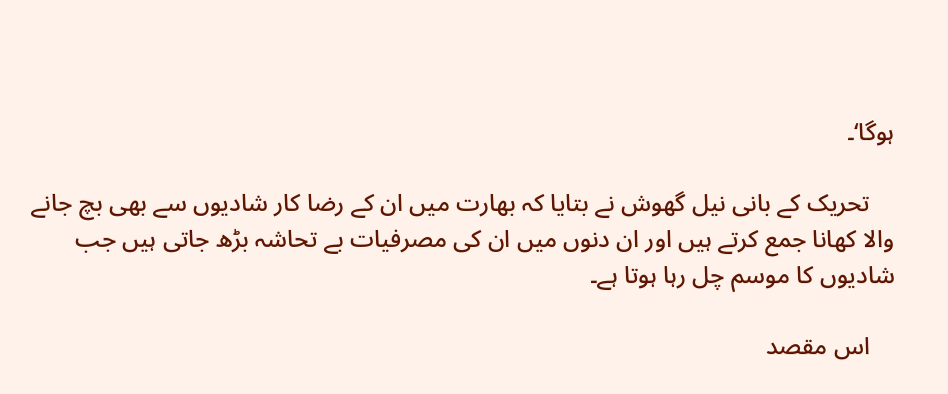ہوگا‘۔

    تحریک کے بانی نیل گھوش نے بتایا کہ بھارت میں ان کے رضا کار شادیوں سے بھی بچ جانے والا کھانا جمع کرتے ہیں اور ان دنوں میں ان کی مصرفیات بے تحاشہ بڑھ جاتی ہیں جب شادیوں کا موسم چل رہا ہوتا ہے۔

    اس مقصد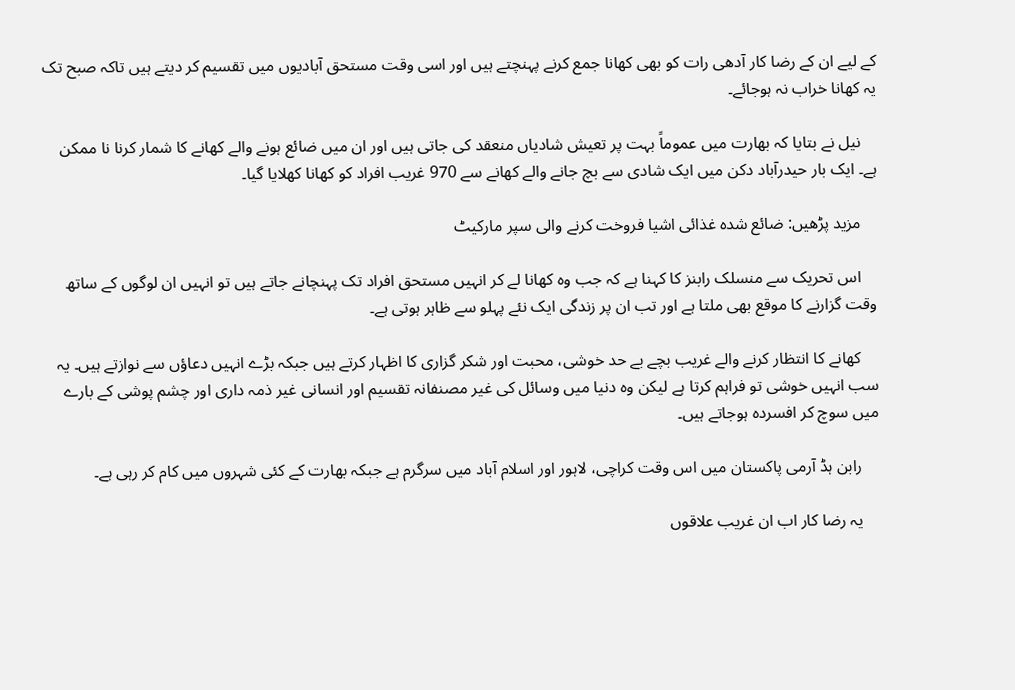کے لیے ان کے رضا کار آدھی رات کو بھی کھانا جمع کرنے پہنچتے ہیں اور اسی وقت مستحق آبادیوں میں تقسیم کر دیتے ہیں تاکہ صبح تک یہ کھانا خراب نہ ہوجائے۔

    نیل نے بتایا کہ بھارت میں عموماً بہت پر تعیش شادیاں منعقد کی جاتی ہیں اور ان میں ضائع ہونے والے کھانے کا شمار کرنا نا ممکن ہے۔ ایک بار حیدرآباد دکن میں ایک شادی سے بچ جانے والے کھانے سے 970 غریب افراد کو کھانا کھلایا گیا۔

    مزید پڑھیں: ضائع شدہ غذائی اشیا فروخت کرنے والی سپر مارکیٹ

    اس تحریک سے منسلک رابنز کا کہنا ہے کہ جب وہ کھانا لے کر انہیں مستحق افراد تک پہنچانے جاتے ہیں تو انہیں ان لوگوں کے ساتھ وقت گزارنے کا موقع بھی ملتا ہے اور تب ان پر زندگی ایک نئے پہلو سے ظاہر ہوتی ہے۔

    کھانے کا انتظار کرنے والے غریب بچے بے حد خوشی، محبت اور شکر گزاری کا اظہار کرتے ہیں جبکہ بڑے انہیں دعاؤں سے نوازتے ہیں۔ یہ سب انہیں خوشی تو فراہم کرتا ہے لیکن وہ دنیا میں وسائل کی غیر مصنفانہ تقسیم اور انسانی غیر ذمہ داری اور چشم پوشی کے بارے میں سوچ کر افسردہ ہوجاتے ہیں۔

    رابن ہڈ آرمی پاکستان میں اس وقت کراچی، لاہور اور اسلام آباد میں سرگرم ہے جبکہ بھارت کے کئی شہروں میں کام کر رہی ہے۔

    یہ رضا کار اب ان غریب علاقوں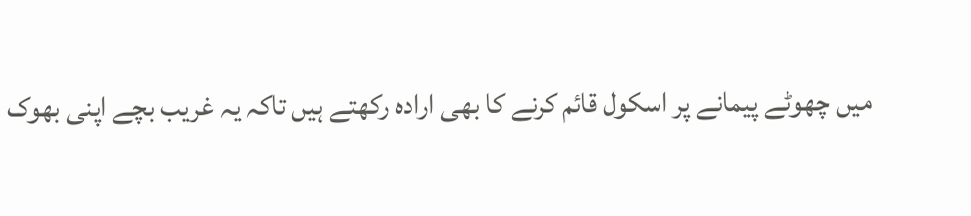میں چھوٹے پیمانے پر اسکول قائم کرنے کا بھی ارادہ رکھتے ہیں تاکہ یہ غریب بچے اپنی بھوک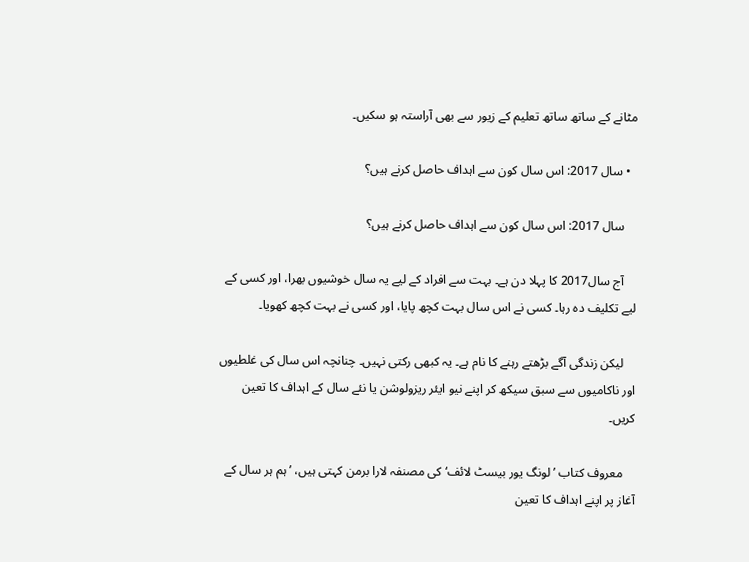مٹانے کے ساتھ ساتھ تعلیم کے زیور سے بھی آراستہ ہو سکیں۔

  • سال 2017: اس سال کون سے اہداف حاصل کرنے ہیں؟

    سال 2017: اس سال کون سے اہداف حاصل کرنے ہیں؟

    آج سال2017 کا پہلا دن ہے۔ بہت سے افراد کے لیے یہ سال خوشیوں بھرا، اور کسی کے لیے تکلیف دہ رہا۔ کسی نے اس سال بہت کچھ پایا، اور کسی نے بہت کچھ کھویا۔

    لیکن زندگی آگے بڑھتے رہنے کا نام ہے۔ یہ کبھی رکتی نہیں۔ چنانچہ اس سال کی غلطیوں اور ناکامیوں سے سبق سیکھ کر اپنے نیو ایئر ریزولوشن یا نئے سال کے اہداف کا تعین کریں۔

    معروف کتاب ’لونگ یور بیسٹ لائف‘ کی مصنفہ لارا برمن کہتی ہیں، ’ہم ہر سال کے آغاز پر اپنے اہداف کا تعین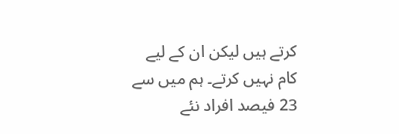کرتے ہیں لیکن ان کے لیے کام نہیں کرتے۔ ہم میں سے 23 فیصد افراد نئے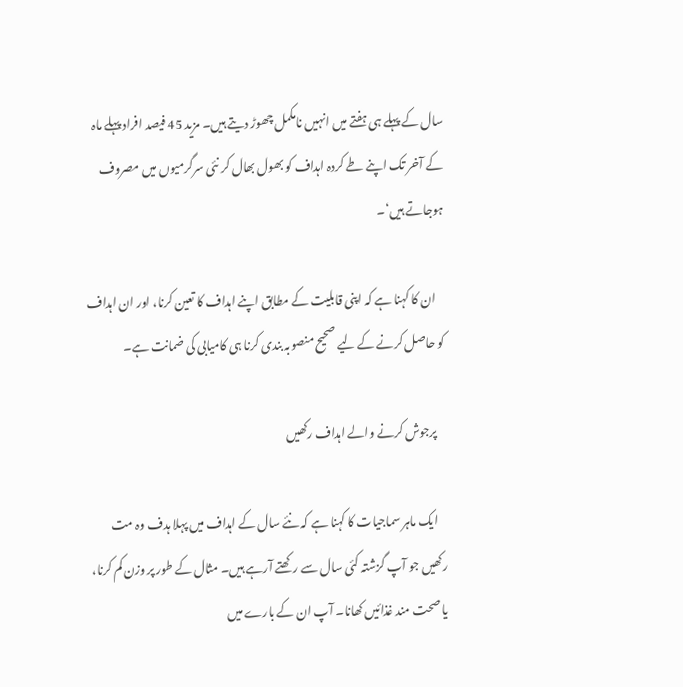سال کے پہلے ہی ہفتے میں انہیں نامکمل چھوڑ دیتے ہیں۔ مزید 45 فیصد افراد پہلے ماہ کے آخر تک اپنے طے کردہ اہداف کو بھول بھال کر نئی سرگرمیوں میں مصروف ہوجاتے ہیں‘۔

    ان کا کہنا ہے کہ اپنی قابلیت کے مطابق اپنے اہداف کا تعین کرنا، اور ان اہداف کو حاصل کرنے کے لیے صحیح منصوبہ بندی کرنا ہی کامیابی کی ضمانت ہے۔

    پرجوش کرنے والے اہداف رکھیں

    ایک ماہر سماجیات کا کہنا ہے کہ نئے سال کے اہداف میں پہلا ہدف وہ مت رکھیں جو آپ گزشتہ کئی سال سے رکھتے آرہے ہیں۔ مثال کے طور پر وزن کم کرنا، یا صحت مند غذائیں کھانا۔ آپ ان کے بارے میں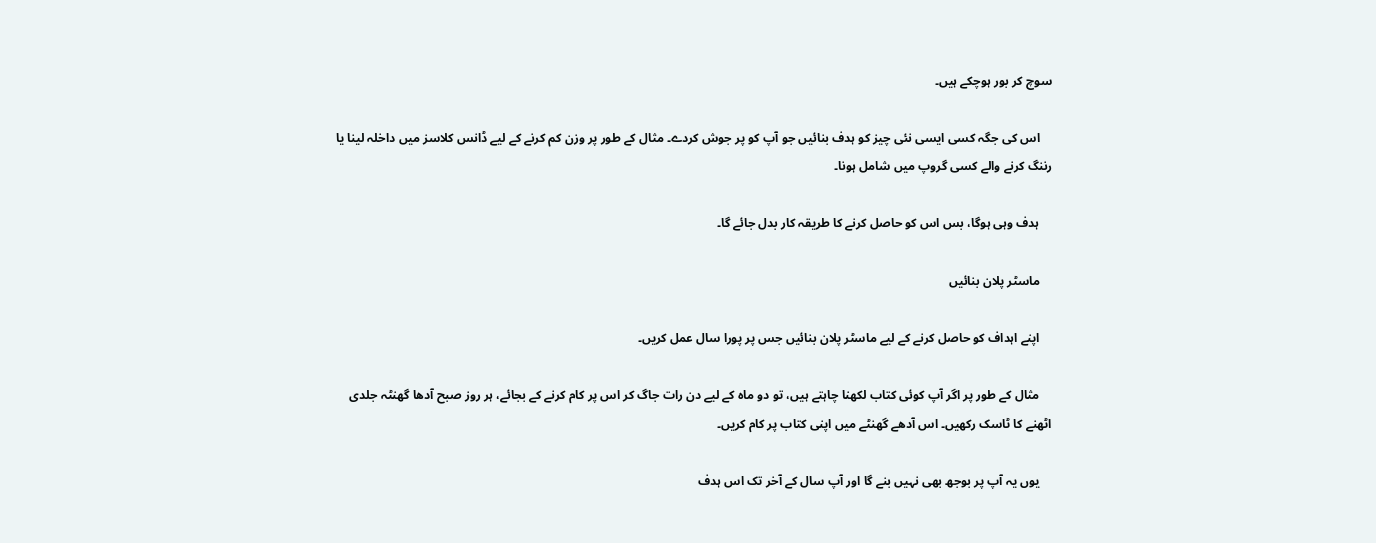سوچ کر بور ہوچکے ہیں۔

    اس کی جگہ کسی ایسی نئی چیز کو ہدف بنائیں جو آپ کو پر جوش کردے۔ مثال کے طور پر وزن کم کرنے کے لیے ڈانس کلاسز میں داخلہ لینا یا رننگ کرنے والے کسی گروپ میں شامل ہونا۔

    ہدف وہی ہوگا، بس اس کو حاصل کرنے کا طریقہ کار بدل جائے گا۔

    ماسٹر پلان بنائیں

    اپنے اہداف کو حاصل کرنے کے لیے ماسٹر پلان بنائیں جس پر پورا سال عمل کریں۔

    مثال کے طور پر اگر آپ کوئی کتاب لکھنا چاہتے ہیں، تو دو ماہ کے لیے دن رات جاگ کر اس پر کام کرنے کے بجائے، ہر روز صبح آدھا گھنٹہ جلدی اٹھنے کا ٹاسک رکھیں۔ اس آدھے گھنٹے میں اپنی کتاب پر کام کریں۔

    یوں یہ آپ پر بوجھ بھی نہیں بنے گا اور آپ سال کے آخر تک اس ہدف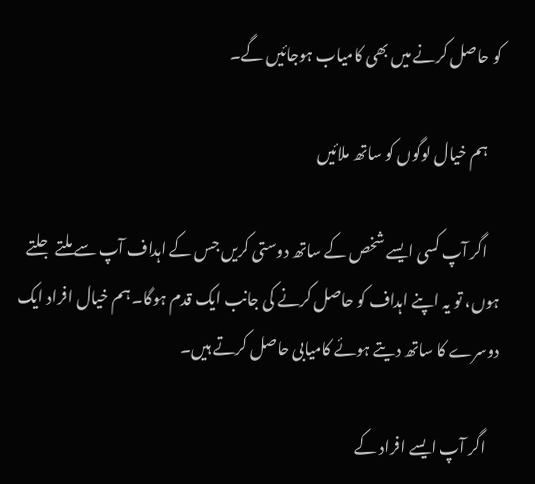کو حاصل کرنے میں بھی کامیاب ہوجائیں گے۔

    ہم خیال لوگوں کو ساتھ ملائیں

    اگر آپ کسی ایسے شخص کے ساتھ دوستی کریں جس کے اہداف آپ سے ملتے جلتے ہوں، تو یہ اپنے اہداف کو حاصل کرنے کی جانب ایک قدم ہوگا۔ ہم خیال افراد ایک دوسرے کا ساتھ دیتے ہوئے کامیابی حاصل کرتے ہیں۔

    اگر آپ ایسے افراد کے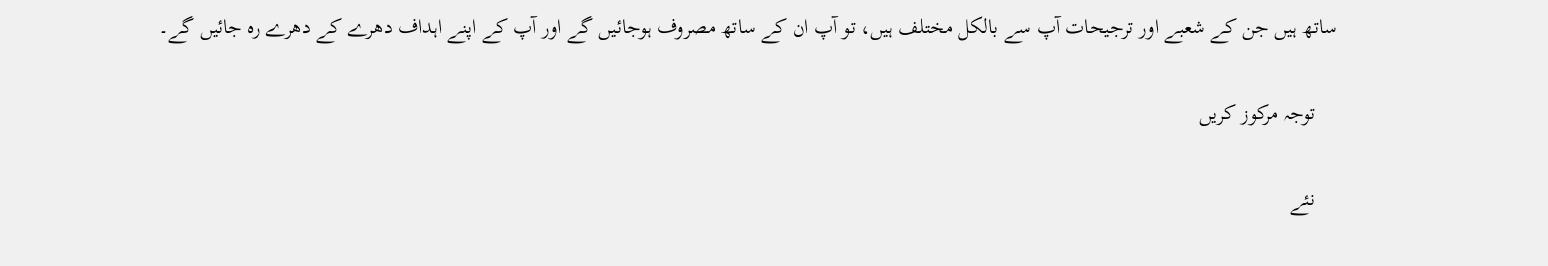ساتھ ہیں جن کے شعبے اور ترجیحات آپ سے بالکل مختلف ہیں، تو آپ ان کے ساتھ مصروف ہوجائیں گے اور آپ کے اپنے اہداف دھرے کے دھرے رہ جائیں گے۔

    توجہ مرکوز کریں

    نئے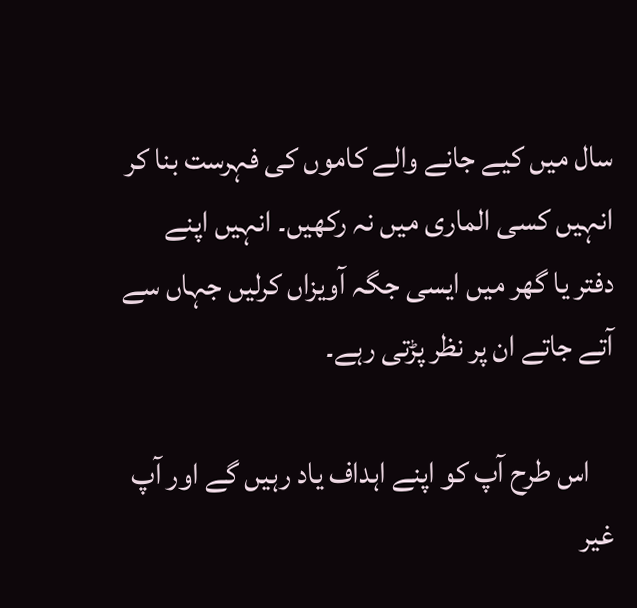سال میں کیے جانے والے کاموں کی فہرست بنا کر انہیں کسی الماری میں نہ رکھیں۔ انہیں اپنے دفتر یا گھر میں ایسی جگہ آویزاں کرلیں جہاں سے آتے جاتے ان پر نظر پڑتی رہے۔

    اس طرح آپ کو اپنے اہداف یاد رہیں گے اور آپ غیر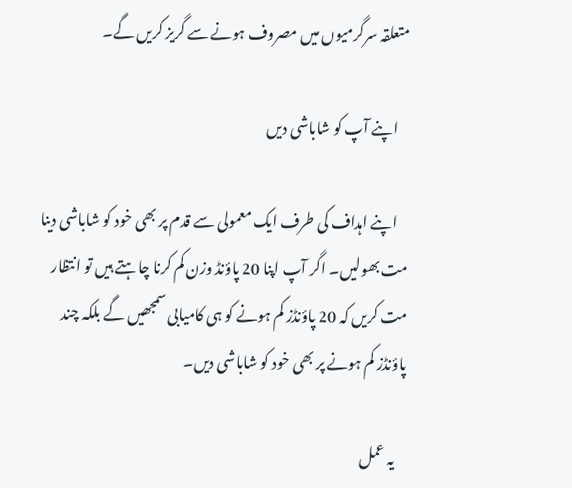متعلقہ سرگرمیوں میں مصروف ہونے سے گریز کریں گے۔

    اپنے آپ کو شاباشی دیں

    اپنے اہداف کی طرف ایک معمولی سے قدم پر بھی خود کو شاباشی دینا مت بھولیں۔ اگر آپ اپنا 20 پاؤنڈ وزن کم کرنا چاہتے ہیں تو انتظار مت کریں کہ 20 پاؤنڈز کم ہونے کو ہی کامیابی سمجھیں گے بلکہ چند پاؤنڈز کم ہونے پر بھی خود کو شاباشی دیں۔

    یہ عمل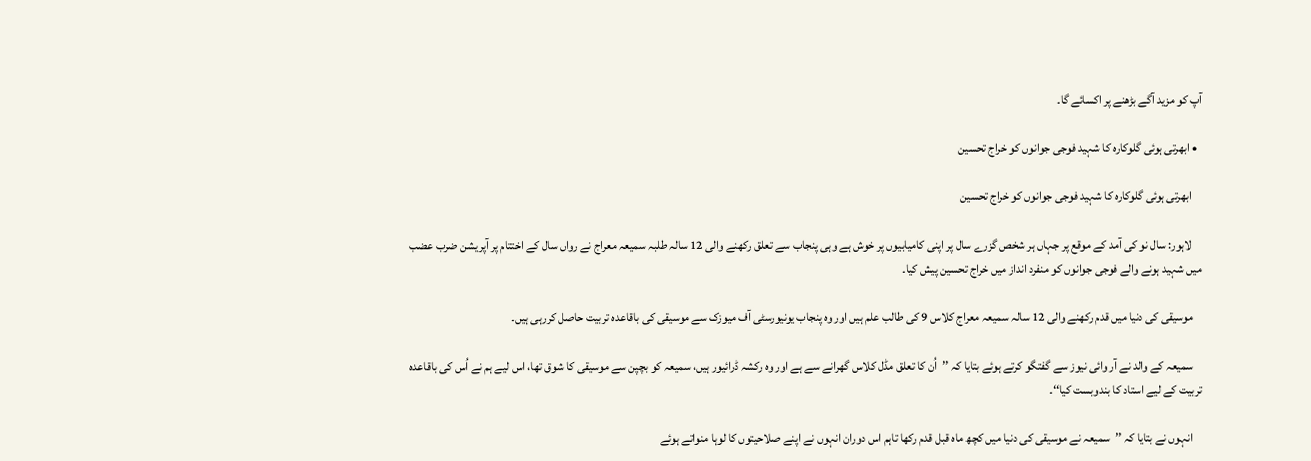آپ کو مزید آگے بڑھنے پر اکسائے گا۔

  • ابھرتی ہوئی گلوکارہ کا شہید فوجی جوانوں کو خراج تحسین

    ابھرتی ہوئی گلوکارہ کا شہید فوجی جوانوں کو خراج تحسین

    لاہور: سال نو کی آمد کے موقع پر جہاں ہر شخص گزرے سال پر اپنی کامیابیوں پر خوش ہے وہی پنجاب سے تعلق رکھنے والی 12 سالہ طلبہ سمیعہ معراج نے رواں سال کے اختتام پر آپریشن ضرب عضب میں شہید ہونے والے فوجی جوانوں کو منفرد انداز میں خراج تحسین پیش کیا۔

    موسیقی کی دنیا میں قدم رکھنے والی 12 سالہ سمیعہ معراج کلاس 9 کی طالب علم ہیں اور وہ پنجاب یونیورسٹی آف میوزک سے موسیقی کی باقاعدہ تربیت حاصل کررہی ہیں۔

    سمیعہ کے والد نے آر وائی نیوز سے گفتگو کرتے ہوئے بتایا کہ ’’اُن کا تعلق مڈل کلاس گھرانے سے ہے اور وہ رکشہ ڈرائیور ہیں، سمیعہ کو بچپن سے موسیقی کا شوق تھا، اس لیے ہم نے اُس کی باقاعدہ تربیت کے لیے استاد کا بندوبست کیا‘‘۔

    انہوں نے بتایا کہ ’’سمیعہ نے موسیقی کی دنیا میں کچھ ماہ قبل قدم رکھا تاہم اس دوران انہوں نے اپنے صلاحیتوں کا لوہا منواتے ہوئے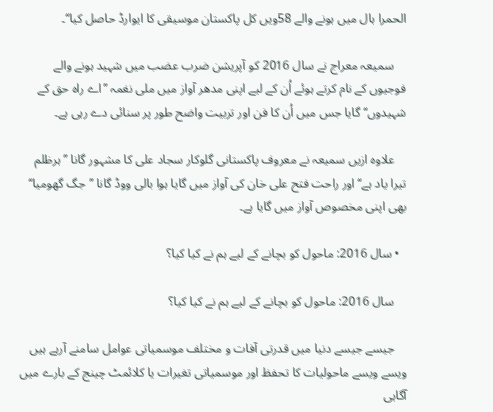الحمرا ہال میں ہونے والے 58ویں کل پاکستان موسیقی کا ایوارڈ حاصل کیا‘‘۔

    سمیعہ معراج نے سال 2016 کو آپریشن ضرب عضب میں شہید ہونے والے فوجیوں کے نام کرتے ہوئے اُن کے لیے اپنی مدھر آواز میں ملی نغمہ ’’اے راہ حق کے شہیدوں‘‘ گایا جس میں اُن کا فن اور تربیت واضح طور پر سنائی دے رہی ہے۔

    علاوہ ازیں سمیعہ نے معروف پاکستانی گلوکار سجاد علی کا مشہور گانا ’’ہرظلم تیرا یاد ہے‘‘ اور راحت فتح علی خان کی آواز میں گایا ہوا بالی ووڈ گانا ’’جگ گھومیا‘‘ بھی اپنی مخصوص آواز میں گایا ہے۔

  • سال 2016: ماحول کو بچانے کے لیے ہم نے کیا کیا؟

    سال 2016: ماحول کو بچانے کے لیے ہم نے کیا کیا؟

    جیسے جیسے دنیا میں قدرتی آفات و مختلف موسمیاتی عوامل سامنے آرہے ہیں ویسے ویسے ماحولیات کا تحفظ اور موسمیاتی تغیرات یا کلائمٹ چینج کے بارے میں آگاہی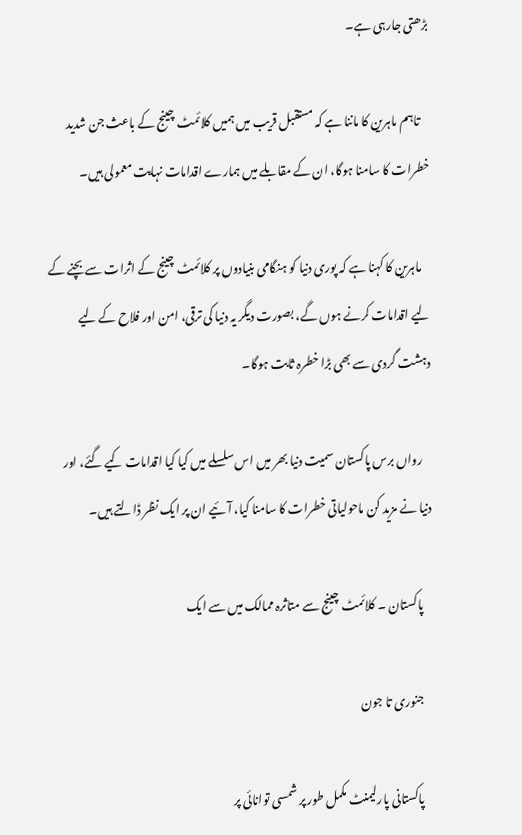بڑھتی جارہی ہے۔

    تاہم ماہرین کا ماننا ہے کہ مستقبل قریب میں ہمیں کلائمٹ چینج کے باعث جن شدید خطرات کا سامنا ہوگا، ان کے مقابلے میں ہمارے اقدامات نہایت معمولی ہیں۔

    ماہرین کا کہنا ہے کہ پوری دنیا کو ہنگامی بنیادوں پر کلائمٹ چینج کے اثرات سے بچنے کے لیے اقدامات کرنے ہوں گے، بصورت دیگر یہ دنیا کی ترقی، امن اور فلاح کے لیے دہشت گردی سے بھی بڑا خطرہ ثابت ہوگا۔

    رواں برس پاکستان سمیت دنیا بھر میں اس سلسلے میں کیا کیا اقدامات کیے گئے، اور دنیا نے مزید کن ماحولیاتی خطرات کا سامنا کیا، آئیے ان پر ایک نظر ڈالتے ہیں۔

    پاکستان ۔ کلائمٹ چینج سے متاثرہ ممالک میں سے ایک

    جنوری تا جون

    پاکستانی پارلیمنٹ مکمل طور پر شمسی توانائی پر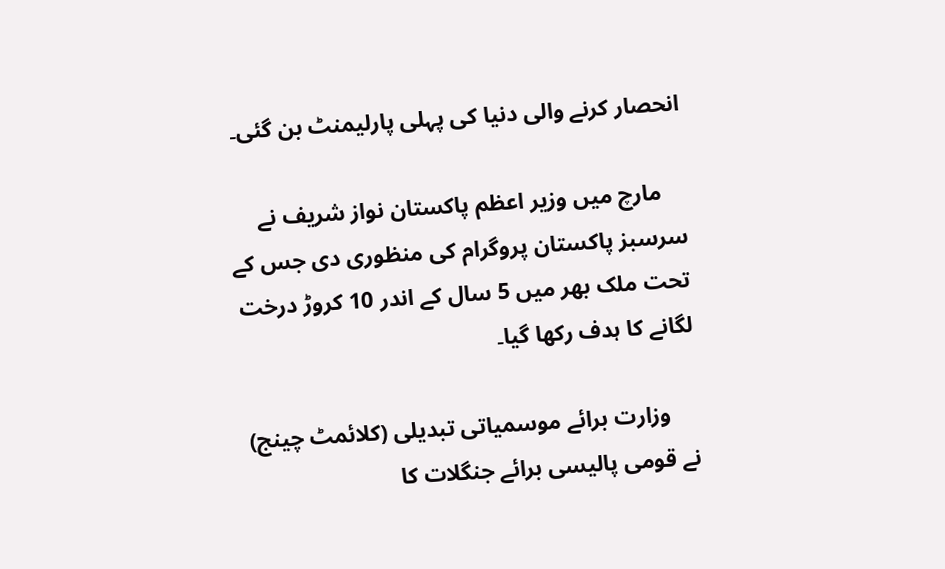انحصار کرنے والی دنیا کی پہلی پارلیمنٹ بن گئی۔

    مارچ میں وزیر اعظم پاکستان نواز شریف نے سرسبز پاکستان پروگرام کی منظوری دی جس کے تحت ملک بھر میں 5 سال کے اندر 10 کروڑ درخت لگانے کا ہدف رکھا گیا۔

     وزارت برائے موسمیاتی تبدیلی (کلائمٹ چینج) نے قومی پالیسی برائے جنگلات کا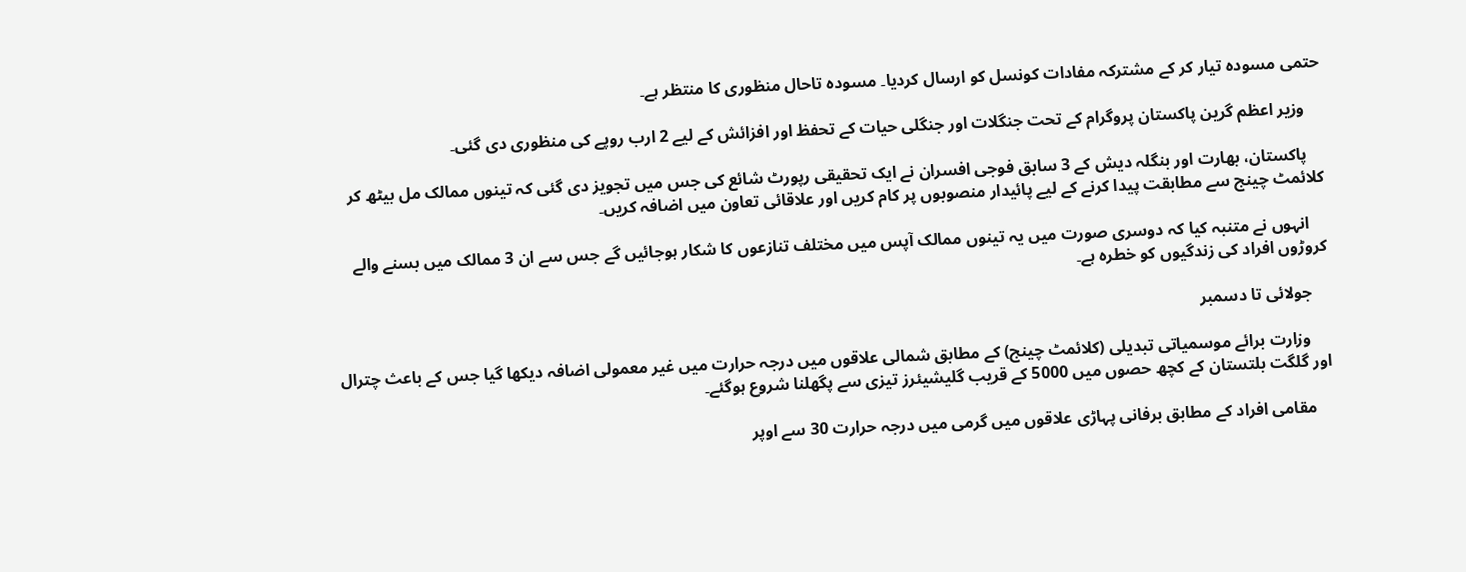حتمی مسودہ تیار کر کے مشترکہ مفادات کونسل کو ارسال کردیا۔ مسودہ تاحال منظوری کا منتظر ہے۔

    وزیر اعظم گرین پاکستان پروگرام کے تحت جنگلات اور جنگلی حیات کے تحفظ اور افزائش کے لیے 2 ارب روپے کی منظوری دی گئی۔

    پاکستان، بھارت اور بنگلہ دیش کے 3 سابق فوجی افسران نے ایک تحقیقی رپورٹ شائع کی جس میں تجویز دی گئی کہ تینوں ممالک مل بیٹھ کر کلائمٹ چینج سے مطابقت پیدا کرنے کے لیے پائیدار منصوبوں پر کام کریں اور علاقائی تعاون میں اضافہ کریں۔

    انہوں نے متنبہ کیا کہ دوسری صورت میں یہ تینوں ممالک آپس میں مختلف تنازعوں کا شکار ہوجائیں گے جس سے ان 3 ممالک میں بسنے والے کروڑوں افراد کی زندگیوں کو خطرہ ہے۔

    جولائی تا دسمبر

     وزارت برائے موسمیاتی تبدیلی (کلائمٹ چینج) کے مطابق شمالی علاقوں میں درجہ حرارت میں غیر معمولی اضافہ دیکھا گیا جس کے باعث چترال اور گلگت بلتستان کے کچھ حصوں میں 5000 کے قریب گلیشیئرز تیزی سے پگھلنا شروع ہوگئے۔

    مقامی افراد کے مطابق برفانی پہاڑی علاقوں میں گرمی میں درجہ حرارت 30 سے اوپر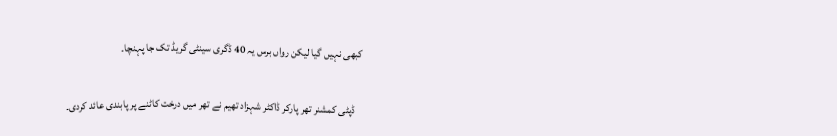کبھی نہیں گیا لیکن رواں برس یہ 40 ڈگری سینٹی گریڈ تک جا پہنچا۔

    ڈپٹی کمشنر تھر پارکر ڈاکٹر شہزاد تھیم نے تھر میں درخت کاٹنے پر پابندی عائد کردی۔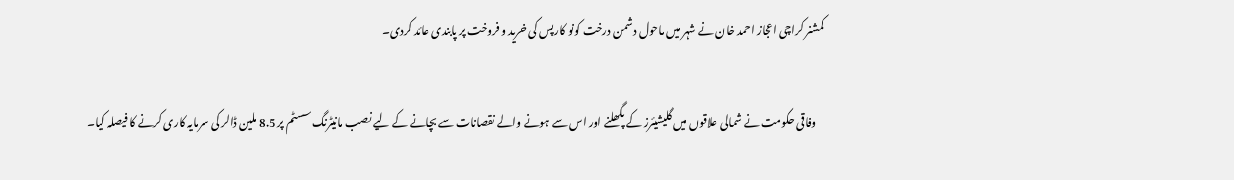کمشنر کراچی اعجاز احمد خان نے شہر میں ماحول دشمن درخت کونو کارپس کی خرید و فروخت پر پابندی عائد کردی۔

    وفاقی حکومت نے شمالی علاقوں میں گلیشیئرز کے پگھلنے اور اس سے ہونے والے نقصانات سے بچانے کے لیے نصب مانیٹرنگ سسٹم پر 8.5 ملین ڈالر کی سرمایہ کاری کرنے کا فیصلہ کیا۔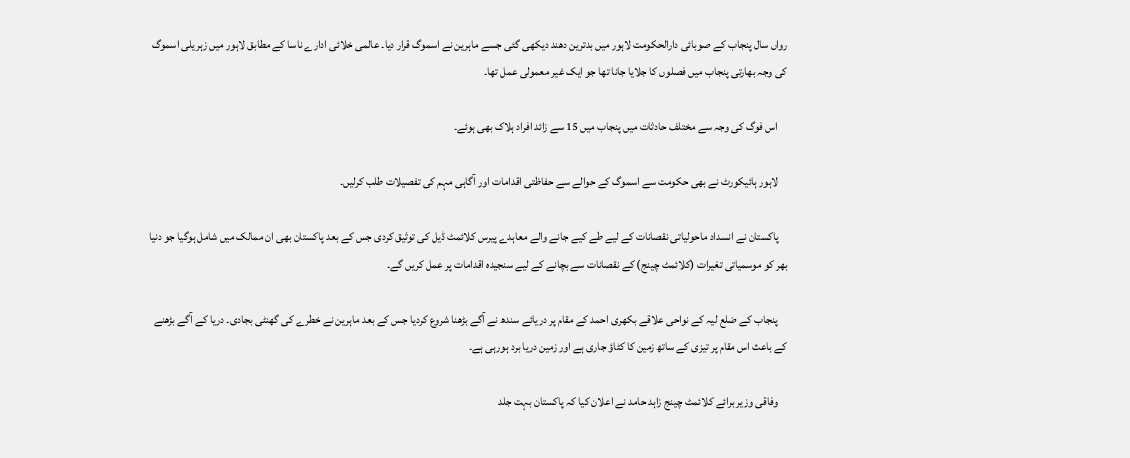رواں سال پنجاب کے صوبائی دارالحکومت لاہور میں بدترین دھند دیکھی گئی جسے ماہرین نے اسموگ قرار دیا۔ عالمی خلائی ادارے ناسا کے مطابق لاہور میں زہریلی اسموگ کی وجہ بھارتی پنجاب میں فصلوں کا جلایا جانا تھا جو ایک غیر معمولی عمل تھا۔

    اس فوگ کی وجہ سے مختلف حادثات میں پنجاب میں 15 سے زائد افراد ہلاک بھی ہوئے۔

    لاہور ہائیکورٹ نے بھی حکومت سے اسموگ کے حوالے سے حفاظتی اقدامات اور آگاہی مہم کی تفصیلات طلب کرلیں۔

    پاکستان نے انسداد ماحولیاتی نقصانات کے لیے طے کیے جانے والے معاہدے پیرس کلائمٹ ڈیل کی توثیق کردی جس کے بعد پاکستان بھی ان ممالک میں شامل ہوگیا جو دنیا بھر کو موسمیاتی تغیرات (کلائمٹ چینج) کے نقصانات سے بچانے کے لیے سنجیدہ اقدامات پر عمل کریں گے۔

    پنجاب کے ضلع لیہ کے نواحی علاقے بکھری احمد کے مقام پر دریائے سندھ نے آگے بڑھنا شروع کردیا جس کے بعد ماہرین نے خطرے کی گھنٹی بجادی۔ دریا کے آگے بڑھنے کے باعث اس مقام پر تیزی کے ساتھ زمین کا کٹاؤ جاری ہے اور زمین دریا برد ہورہی ہے۔

    وفاقی وزیر برائے کلائمٹ چینج زاہد حامد نے اعلان کیا کہ پاکستان بہت جلد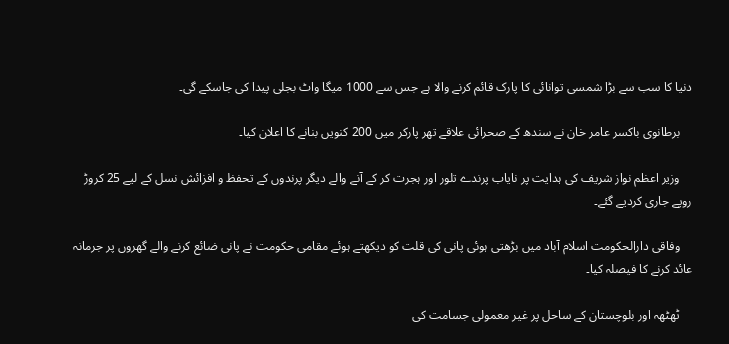دنیا کا سب سے بڑا شمسی توانائی کا پارک قائم کرنے والا ہے جس سے 1000 میگا واٹ بجلی پیدا کی جاسکے گی۔

    برطانوی باکسر عامر خان نے سندھ کے صحرائی علاقے تھر پارکر میں 200 کنویں بنانے کا اعلان کیا۔

    وزیر اعظم نواز شریف کی ہدایت پر نایاب پرندے تلور اور ہجرت کر کے آنے والے دیگر پرندوں کے تحفظ و افزائش نسل کے لیے 25 کروڑ روپے جاری کردیے گئے۔

    وفاقی دارالحکومت اسلام آباد میں بڑھتی ہوئی پانی کی قلت کو دیکھتے ہوئے مقامی حکومت نے پانی ضائع کرنے والے گھروں پر جرمانہ عائد کرنے کا فیصلہ کیا۔

    ٹھٹھہ اور بلوچستان کے ساحل پر غیر معمولی جسامت کی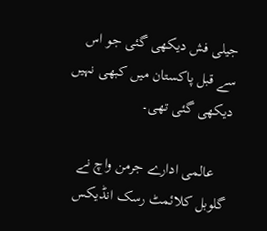جیلی فش دیکھی گئی جو اس سے قبل پاکستان میں کبھی نہیں دیکھی گئی تھی۔

    عالمی ادارے جرمن واچ نے گلوبل کلائمٹ رسک انڈیکس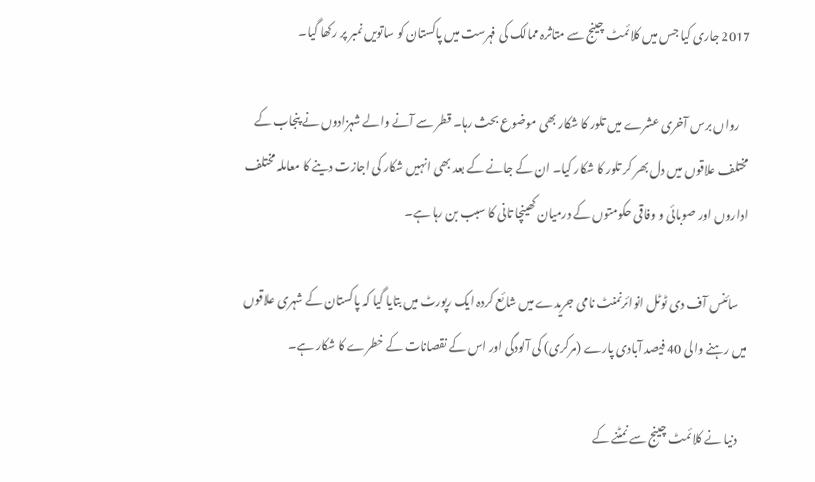2017 جاری کیا جس میں کلائمٹ چینج سے متاثرہ ممالک کی فہرست میں پاکستان کو ساتویں نمبر پر رکھا گیا۔

    رواں برس آخری عشرے میں تلور کا شکار بھی موضوع بحث رہا۔ قطر سے آنے والے شہزادوں نے پنجاب کے مختلف علاقوں میں دل بھر کر تلور کا شکار کیا۔ ان کے جانے کے بعد بھی انہیں شکار کی اجازت دینے کا معاملہ مختلف اداروں اور صوبائی و وفاقی حکومتوں کے درمیان کھینچا تانی کا سبب بن رہا ہے۔

    سائنس آف دی ٹوٹل انوائرنمنٹ نامی جریدے میں شائع کردہ ایک رپورٹ میں بتایا گیا کہ پاکستان کے شہری علاقوں میں رہنے والی 40 فیصد آبادی پارے (مرکری) کی آلودگی اور اس کے نقصانات کے خطرے کا شکار ہے۔

    دنیا نے کلائمٹ چینج سے نمٹنے کے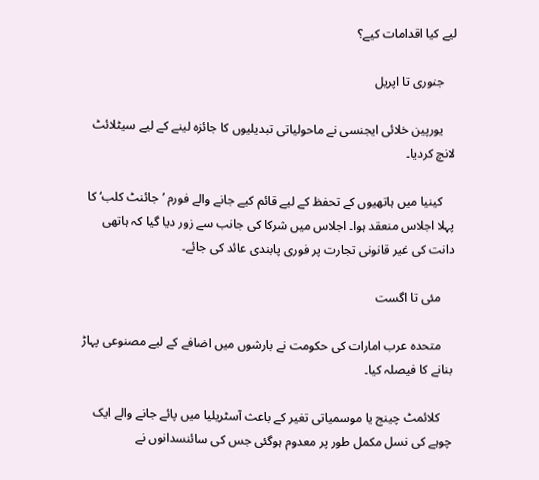لیے کیا اقدامات کیے؟

    جنوری تا اپریل

    یورپین خلائی ایجنسی نے ماحولیاتی تبدیلیوں کا جائزہ لینے کے لیے سیٹلائٹ لانچ کردیا۔

    کینیا میں ہاتھیوں کے تحفظ کے لیے قائم کیے جانے والے فورم ’جائنٹ کلب‘ کا پہلا اجلاس منعقد ہوا۔ اجلاس میں شرکا کی جانب سے زور دیا گیا کہ ہاتھی دانت کی غیر قانونی تجارت پر فوری پابندی عائد کی جائے۔

    مئی تا اگست

    متحدہ عرب امارات کی حکومت نے بارشوں میں اضافے کے لیے مصنوعی پہاڑ بنانے کا فیصلہ کیا۔

    کلائمٹ چینج یا موسمیاتی تغیر کے باعث آسٹریلیا میں پائے جانے والے ایک چوہے کی نسل مکمل طور پر معدوم ہوگئی جس کی سائنسدانوں نے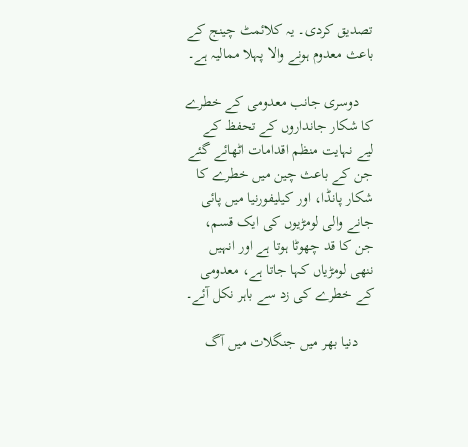تصدیق کردی۔ یہ کلائمٹ چینج کے باعث معدوم ہونے والا پہلا ممالیہ ہے۔

    دوسری جانب معدومی کے خطرے کا شکار جانداروں کے تحفظ کے لیے نہایت منظم اقدامات اٹھائے گئے جن کے باعث چین میں خطرے کا شکار پانڈا، اور کیلیفورنیا میں پائی جانے والی لومڑیوں کی ایک قسم، جن کا قد چھوٹا ہوتا ہے اور انہیں ننھی لومڑیاں کہا جاتا ہے، معدومی کے خطرے کی زد سے باہر نکل آئے۔

    دنیا بھر میں جنگلات میں آگ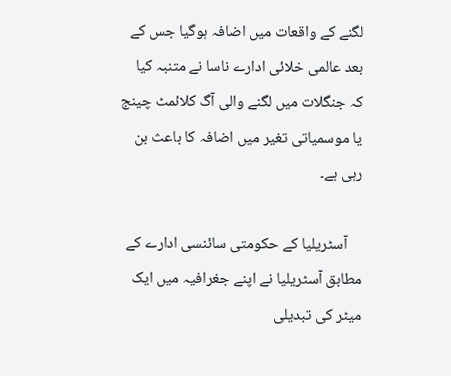لگنے کے واقعات میں اضافہ ہوگیا جس کے بعد عالمی خلائی ادارے ناسا نے متنبہ کیا کہ جنگلات میں لگنے والی آگ کلائمٹ چینج یا موسمیاتی تغیر میں اضافہ کا باعث بن رہی ہے۔

    آسٹریلیا کے حکومتی سائنسی ادارے کے مطابق آسٹریلیا نے اپنے جغرافیہ میں ایک میٹر کی تبدیلی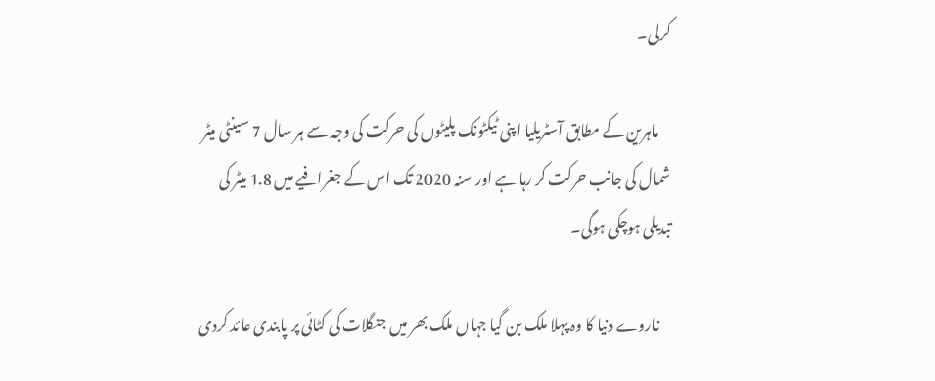کرلی۔

    ماہرین کے مطابق آسٹریلیا اپنی ٹیکٹونک پلیٹوں کی حرکت کی وجہ سے ہر سال 7 سینٹی میٹر شمال کی جانب حرکت کر رہا ہے اور سنہ 2020 تک اس کے جغرافیے میں 1.8 میٹر کی تبدیلی ہوچکی ہوگی۔

    ناروے دنیا کا وہ پہلا ملک بن گیا جہاں ملک بھر میں جنگلات کی کٹائی پر پابندی عائد کردی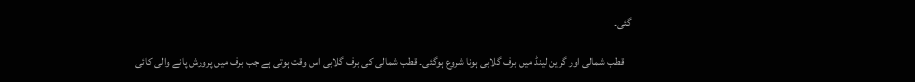گئی۔

    قطب شمالی اور گرین لینڈ میں برف گلابی ہونا شروع ہوگئی۔ قطب شمالی کی برف گلابی اس وقت ہوتی ہے جب برف میں پرورش پانے والی کائی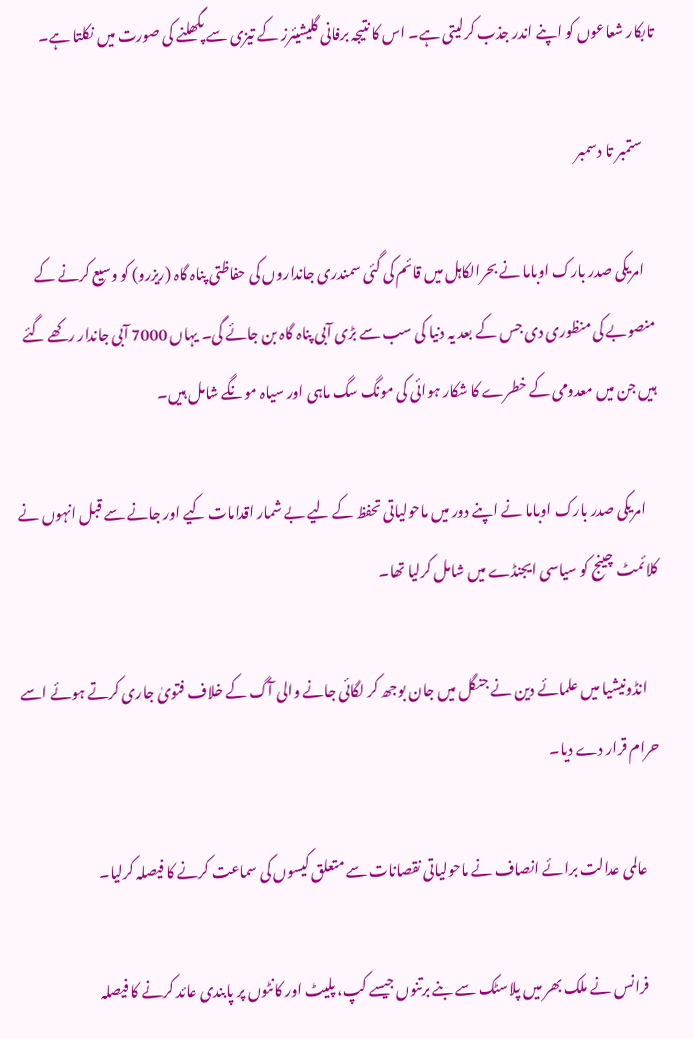تابکار شعاعوں کو اپنے اندر جذب کرلیتی ہے۔ اس کا نتیجہ برفانی گلیشیئرز کے تیزی سے پگھلنے کی صورت میں نکلتا ہے۔

    ستمبر تا دسمبر

    امریکی صدر بارک اوباما نے بحرالکاہل میں قائم کی گئی سمندری جانداروں کی حفاظتی پناہ گاہ (ریزرو) کو وسیع کرنے کے منصوبے کی منظوری دی جس کے بعد یہ دنیا کی سب سے بڑی آبی پناہ گاہ بن جائے گی۔ یہاں 7000 آبی جاندار رکھے گئے ہیں جن میں معدومی کے خطرے کا شکار ہوائی کی مونگ سگ ماہی اور سیاہ مونگے شامل ہیں۔

    امریکی صدر بارک اوباما نے اپنے دور میں ماحولیاتی تحفظ کے لیے بے شمار اقدامات کیے اور جانے سے قبل انہوں نے کلائمٹ چینج کو سیاسی ایجنڈے میں شامل کرلیا تھا۔

    انڈونیشیا میں علمائے دین نے جنگل میں جان بوجھ کر لگائی جانے والی آگ کے خلاف فتویٰ جاری کرتے ہوئے اسے حرام قرار دے دیا۔

    عالمی عدالت برائے انصاف نے ماحولیاتی نقصانات سے متعلق کیسوں کی سماعت کرنے کا فیصلہ کرلیا۔

    فرانس نے ملک بھر میں پلاسٹک سے بنے برتنوں جیسے کپ، پلیٹ اور کانٹوں پر پابندی عائد کرنے کا فیصلہ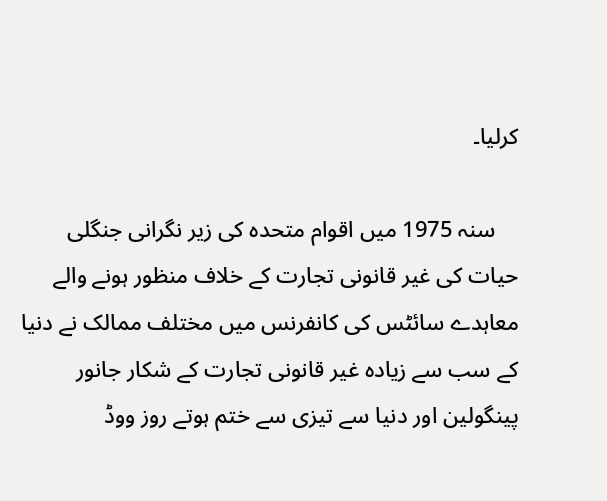کرلیا۔

    سنہ 1975 میں اقوام متحدہ کی زیر نگرانی جنگلی حیات کی غیر قانونی تجارت کے خلاف منظور ہونے والے معاہدے سائٹس کی کانفرنس میں مختلف ممالک نے دنیا کے سب سے زیادہ غیر قانونی تجارت کے شکار جانور پینگولین اور دنیا سے تیزی سے ختم ہوتے روز ووڈ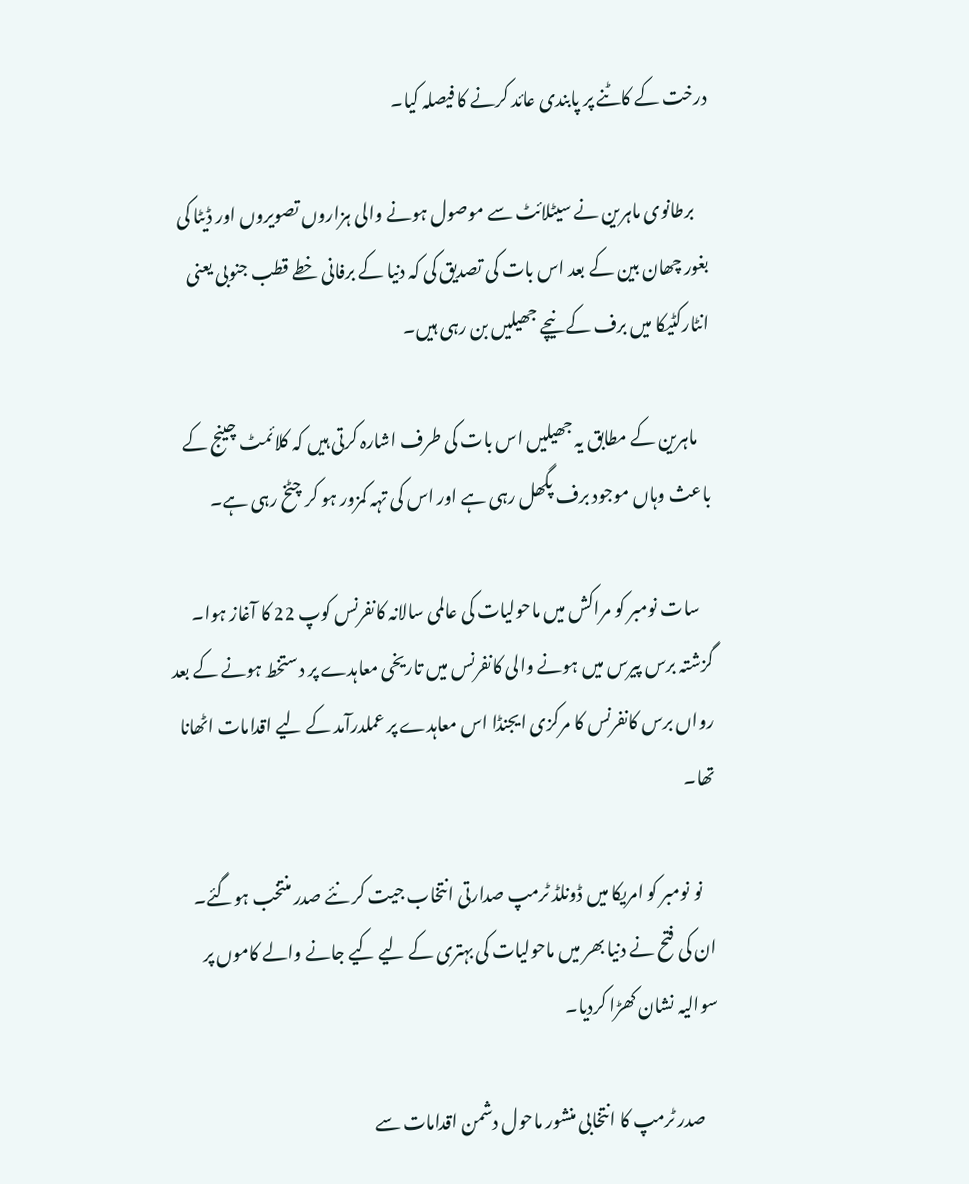درخت کے کاٹنے پر پابندی عائد کرنے کا فیصلہ کیا۔

    برطانوی ماہرین نے سیٹلائٹ سے موصول ہونے والی ہزاروں تصویروں اور ڈیٹا کی بغور چھان بین کے بعد اس بات کی تصدیق کی کہ دنیا کے برفانی خطے قطب جنوبی یعنی انٹارکٹیکا میں برف کے نیچے جھیلیں بن رہی ہیں۔

    ماہرین کے مطابق یہ جھیلیں اس بات کی طرف اشارہ کرتی ہیں کہ کلائمٹ چینج کے باعث وہاں موجود برف پگھل رہی ہے اور اس کی تہہ کمزور ہو کر چٹخ رہی ہے۔

    سات نومبر کو مراکش میں ماحولیات کی عالمی سالانہ کانفرنس کوپ 22 کا آغاز ہوا۔ گزشتہ برس پیرس میں ہونے والی کانفرنس میں تاریخی معاہدے پر دستخط ہونے کے بعد رواں برس کانفرنس کا مرکزی ایجنڈا اس معاہدے پر عملدرآمد کے لیے اقدامات اٹھانا تھا۔

    نو نومبر کو امریکا میں ڈونلڈ ٹرمپ صدارتی انتخاب جیت کر نئے صدر منتخب ہوگئے۔ ان کی فتح نے دنیا بھر میں ماحولیات کی بہتری کے لیے کیے جانے والے کاموں پر سوالیہ نشان کھڑا کردیا۔

    صدر ٹرمپ کا انتخابی منشور ماحول دشمن اقدامات سے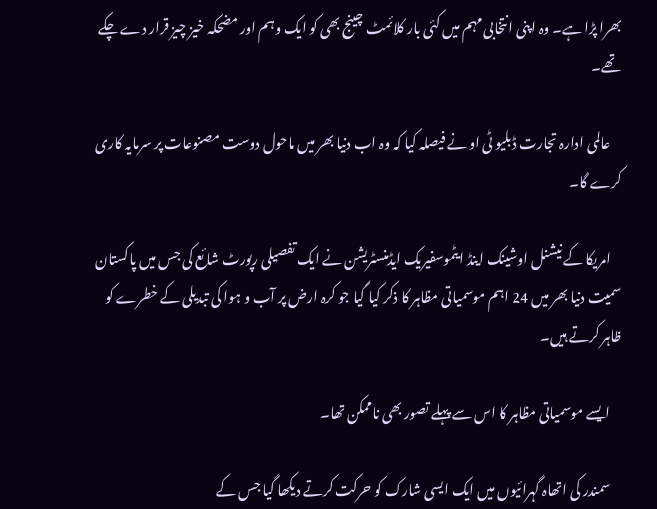بھرا پڑا ہے۔ وہ اپنی انتخابی مہم میں کئی بار کلائمٹ چینج بھی کو ایک وہم اور مضحکہ خیز چیز قرار دے چکے تھے۔

    عالمی ادارہ تجارت ڈبلیو ٹی او نے فیصلہ کیا کہ وہ اب دنیا بھر میں ماحول دوست مصنوعات پر سرمایہ کاری کرے گا۔

    امریکا کے نیشنل اوشینک اینڈ ایٹموسفیریک ایڈمنسٹریشن نے ایک تفصیلی رپورٹ شائع کی جس میں پاکستان سمیت دنیا بھر میں 24 اہم موسمیاتی مظاہر کا ذکر کیا گیا جو کرہ ارض پر آب و ہوا کی تبدیلی کے خطرے کو ظاہر کرتے ہیں۔

    ایسے موسمیاتی مظاہر کا اس سے پہلے تصور بھی ناممکن تھا۔

    سمندر کی اتھاہ گہرائیوں میں ایک ایسی شارک کو حرکت کرتے دیکھا گیا جس کے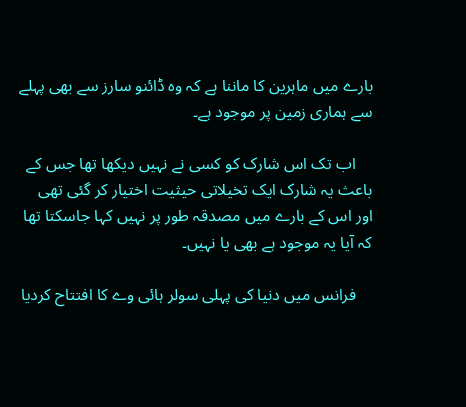بارے میں ماہرین کا ماننا ہے کہ وہ ڈائنو سارز سے بھی پہلے سے ہماری زمین پر موجود ہے۔

    اب تک اس شارک کو کسی نے نہیں دیکھا تھا جس کے باعث یہ شارک ایک تخیلاتی حیثیت اختیار کر گئی تھی اور اس کے بارے میں مصدقہ طور پر نہیں کہا جاسکتا تھا کہ آیا یہ موجود ہے بھی یا نہیں۔

    فرانس میں دنیا کی پہلی سولر ہائی وے کا افتتاح کردیا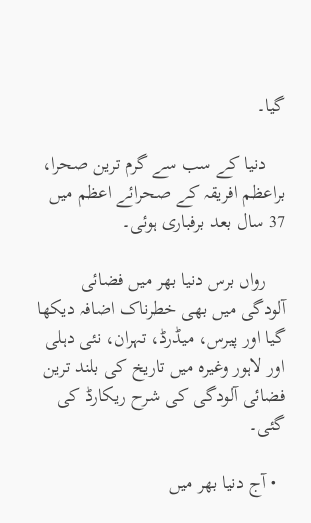گیا۔

    دنیا کے سب سے گرم ترین صحرا، براعظم افریقہ کے صحرائے اعظم میں 37 سال بعد برفباری ہوئی۔

    رواں برس دنیا بھر میں فضائی آلودگی میں بھی خطرناک اضافہ دیکھا گیا اور پیرس، میڈرڈ، تہران، نئی دہلی اور لاہور وغیرہ میں تاریخ کی بلند ترین فضائی آلودگی کی شرح ریکارڈ کی گئی۔

  • آج دنیا بھر میں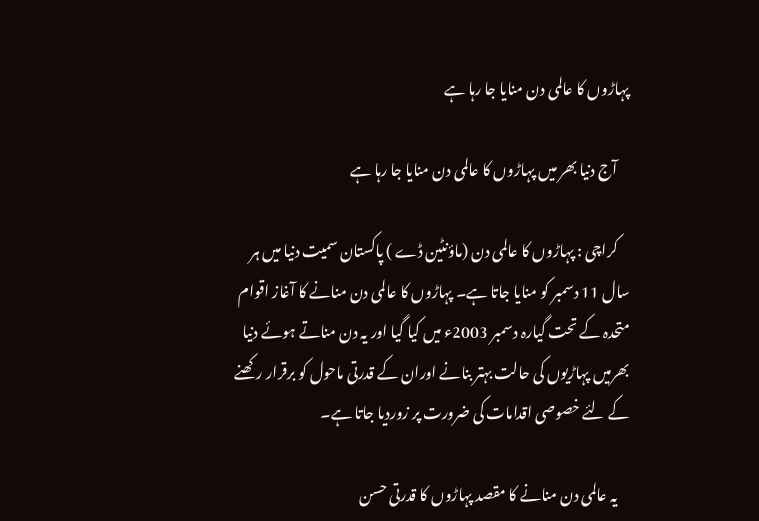پہاڑوں کا عالمی دن منایا جا رہا ہے

    آج دنیا بھر میں پہاڑوں کا عالمی دن منایا جا رہا ہے

    کراچی : پہاڑوں کا عالمی دن (ماؤنٹین ڈے ) پاکستان سمیت دنیا میں ہر سال 11 دسمبر کو منایا جاتا ہے۔ پہاڑوں کا عالمی دن منانے کا آغاز اقوام متحدہ کے تحت گیارہ دسمبر 2003ء میں کیا گیا اور یہ دن مناتے ہوئے دنیا بھرمیں پہاڑیوں کی حالت بہتر بنانے اوران کے قدرتی ماحول کو برقرار رکھنے کے لئے خصوصی اقدامات کی ضرورت پر زوردیا جاتا ہے۔

    یہ عالمی دن منانے کا مقصد پہاڑوں کا قدرتی حسن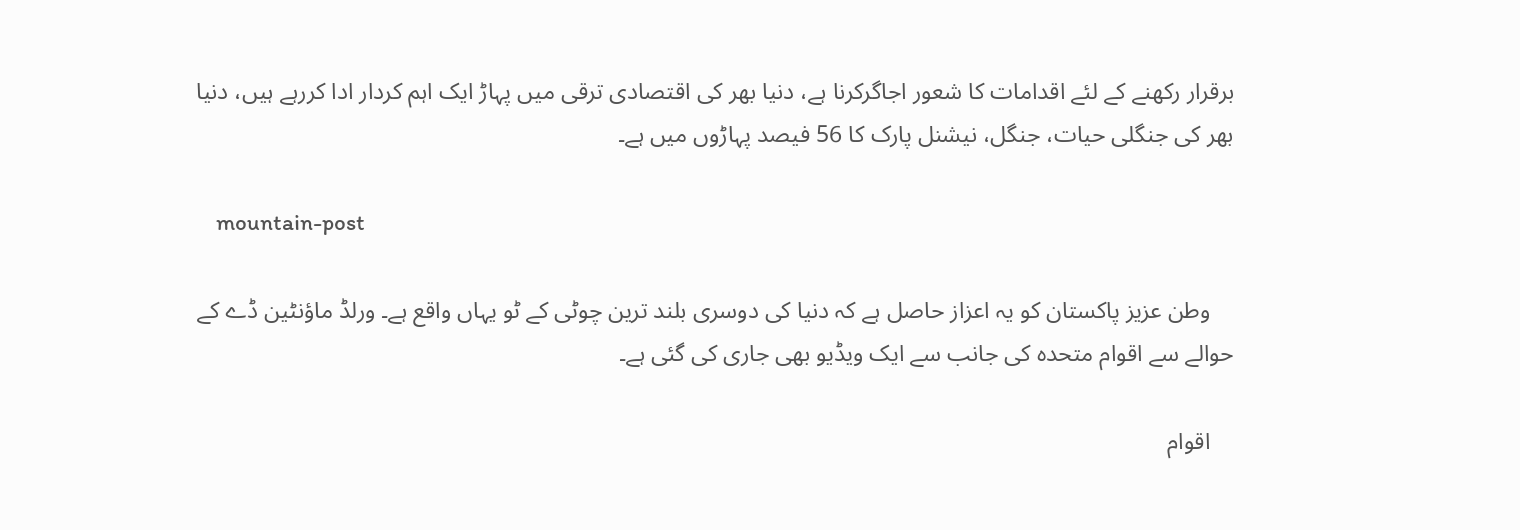برقرار رکھنے کے لئے اقدامات کا شعور اجاگرکرنا ہے، دنیا بھر کی اقتصادی ترقی میں پہاڑ ایک اہم کردار ادا کررہے ہیں، دنیا بھر کی جنگلی حیات، جنگل، نیشنل پارک کا 56 فیصد پہاڑوں میں ہے۔

    mountain-post

    وطن عزیز پاکستان کو یہ اعزاز حاصل ہے کہ دنیا کی دوسری بلند ترین چوٹی کے ٹو یہاں واقع ہے۔ ورلڈ ماؤنٹین ڈے کے حوالے سے اقوام متحدہ کی جانب سے ایک ویڈیو بھی جاری کی گئی ہے۔

    اقوام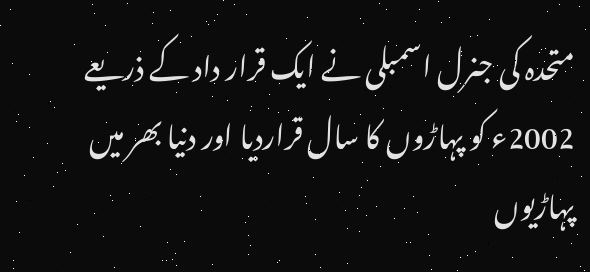متحدہ کی جنرل اسمبلی نے ایک قرار داد کے ذریعے 2002ء کو پہاڑوں کا سال قراردیا اور دنیا بھر میں پہاڑیوں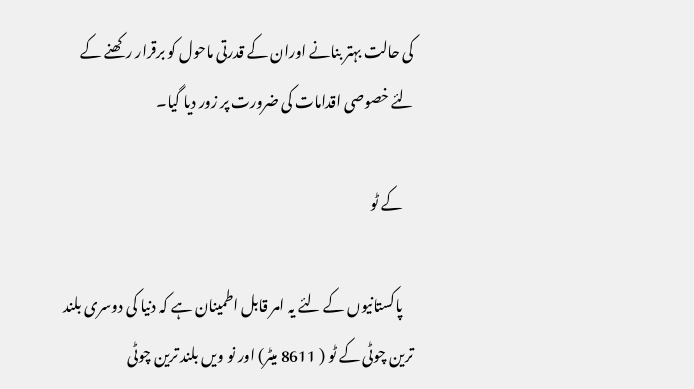کی حالت بہتر بنانے اوران کے قدرتی ماحول کو برقرار رکھنے کے لئے خصوصی اقدامات کی ضرورت پر زور دیا گیا۔

    کے ٹو

    پاکستانیوں کے لئے یہ امر قابل اطمینان ہے کہ دنیا کی دوسری بلند ترین چوٹی کے ٹو ( 8611 میٹر) اور نو ویں بلند ترین چوٹی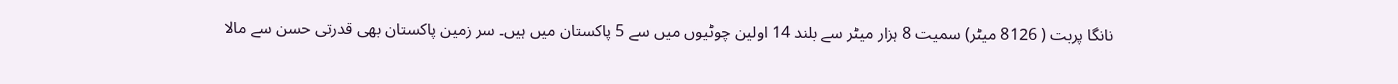نانگا پربت ( 8126 میٹر) سمیت 8 ہزار میٹر سے بلند 14 اولین چوٹیوں میں سے 5 پاکستان میں ہیں۔ سر زمین پاکستان بھی قدرتی حسن سے مالا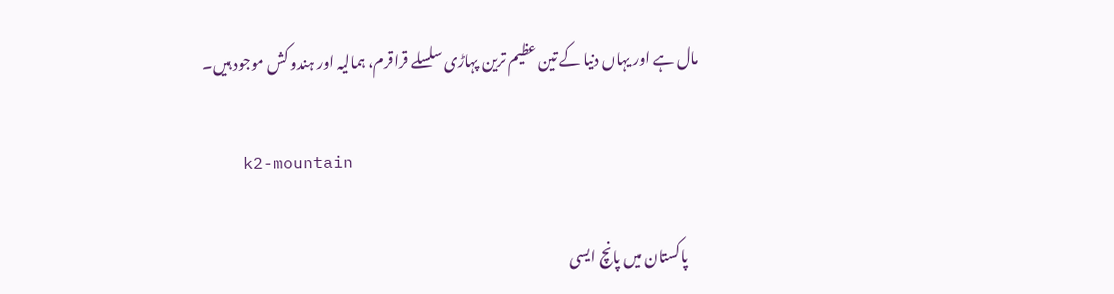مال ہے اور یہاں دنیا کے تین عظیم ترین پہاڑی سلسلے قراقرم، ہمالیہ اور ہندو کش موجود ہیں۔

    k2-mountain

    پاکستان میں پانچ ایسی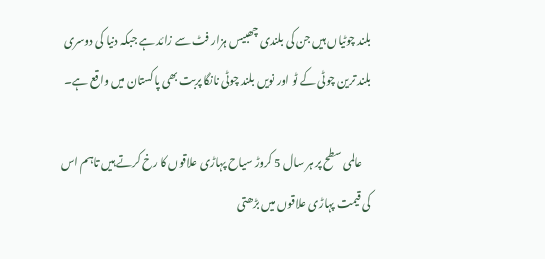بلند چوٹیاں ہیں جن کی بلندی چھبیس ہزار فٹ سے زائد ہے جبکہ دنیا کی دوسری بلند ترین چوٹی کے ٹو اور نویں بلند چوٹی نانگا پربت بھی پاکستان میں واقع ہے۔

    عالمی سطح پر ہر سال 5 کروڑ سیاح پہاڑی علاقوں کا رخ کرتے ہیں تاہم اس کی قیمت پہاڑی علاقوں میں بڑھتی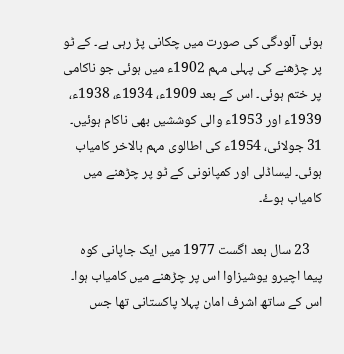ہوئی آلودگی کی صورت میں چکانی پڑ رہی ہے۔ کے ٹو پر چڑھنے کی پہلی مہم 1902ء میں ہوئی جو ناکامی پر ختم ہوئی۔ اس کے بعد 1909ء، 1934ء، 1938ء، 1939ء اور 1953ء والی کوششیں بھی ناکام ہوئیں۔ 31 جولائی، 1954ء کی اطالوی مہم بالاخر کامیاب ہوئی۔ لیساڈلی اور کمپانونی کے ٹو پر چڑھنے میں کامیاب ہوۓ۔

    23 سال بعد اگست 1977 میں ایک جاپانی کوہ پیما اچیرو یوشیزاوا اس پر چڑھنے میں کامیاب ہوا۔ اس کے ساتھ اشرف امان پہلا پاکستانی تھا جس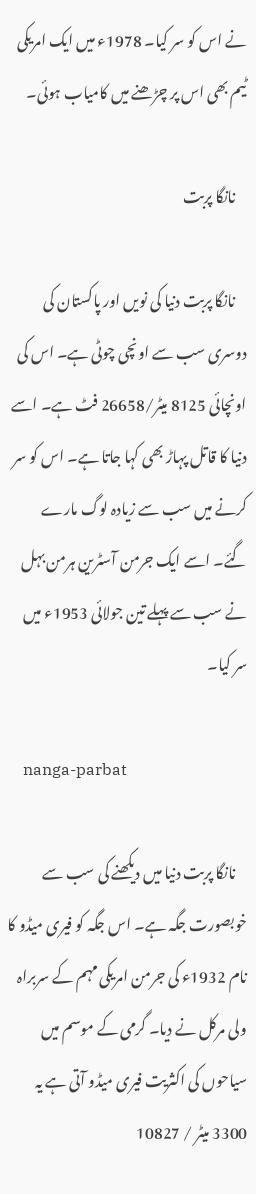نے اس کو سر کیا۔ 1978ء میں ایک امریکی ٹیم بھی اس پر چڑھنے میں کامیاب ہوئی۔

    نانگا پربت

    نانگا پربت دنیا کی نویں اور پاکستان کی دوسری سب سے اونچی چوٹی ہے۔ اس کی اونچائی 8125 میٹر/26658 فٹ ہے۔ اسے دنیا کا قاتل پہاڑ بھی کہا جاتا ہے۔ اس کو سر کرنے میں سب سے زیادہ لوگ مارے گئے۔ اسے ایک جرمن آسٹرین ہرمن بہل نے سب سے پہلے تین جولائی 1953ء میں سر کیا۔

    nanga-parbat

    نانگا پربت دنیا میں دیکھنے کی سب سے خوبصورت جگہ ہے۔ اس جگہ کو فیری میڈو کا نام 1932ء کی جرمن امریکی مہم کے سربراہ ولی مرکل نے دیا۔ گرمی کے موسم میں سیاحوں کی اکثریت فیری میڈو آتی ہے یہ 3300 میٹر / 10827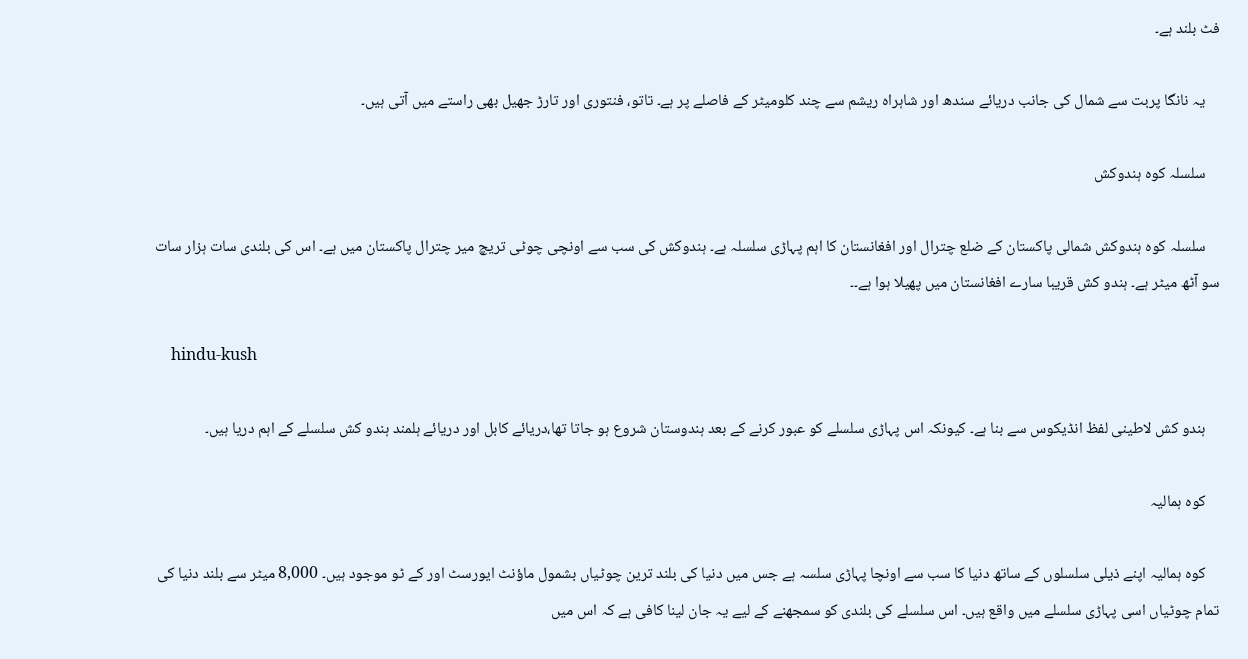فٹ بلند ہے۔

    یہ نانگا پربت سے شمال کی جانب دریائے سندھ اور شاہراہ ریشم سے چند کلومیٹر کے فاصلے پر ہے۔ تاتو، فنتوری اور تارڑ جھیل بھی راستے میں آتی ہیں۔

    سلسلہ کوہ ہندوکش

    سلسلہ کوہ ہندوکش شمالی پاکستان کے ضلع چترال اور افغانستان کا اہم پہاڑی سلسلہ ہے۔ ہندوکش کی سب سے اونچی چوٹی تریچ میر چترال پاکستان میں ہے۔ اس کی بلندی سات ہزار سات سو آٹھ میٹر ہے۔ ہندو کش قریبا سارے افغانستان میں پھیلا ہوا ہے۔۔

    hindu-kush

    ہندو کش لاطینی لفظ انڈیکوس سے بنا ہے۔ کیونکہ اس پہاڑی سلسلے کو عبور کرنے کے بعد ہندوستان شروع ہو جاتا تھا،دریائے کابل اور دریائے ہلمند ہندو کش سلسلے کے اہم دریا ہیں۔

    کوہ ہمالیہ

    کوہ ہمالیہ اپنے ذیلی سلسلوں کے ساتھ دنیا کا سب سے اونچا پہاڑی سلسہ ہے جس میں دنیا کی بلند ترین چوٹیاں بشمول ماؤنٹ ایورسٹ اور کے ٹو موجود ہیں۔ 8,000 میٹر سے بلند دنیا کی تمام چوٹیاں اسی پہاڑی سلسلے میں واقع ہیں۔ اس سلسلے کی بلندی کو سمجھنے کے لیے یہ جان لینا کافی ہے کہ اس میں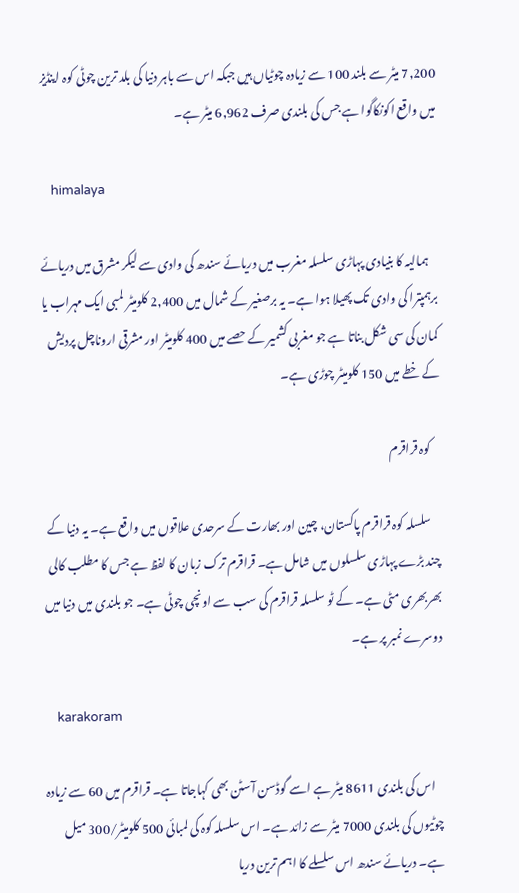7,200 میٹر سے بلند 100 سے زیادہ چوٹیاں ہیں جبکہ اس سے باہر دنیا کی بلد ترین چوٹی کوہ اینڈیز میں واقع اکونکاگوا ہے جس کی بلندی صرف 6,962 میٹر ہے۔

    himalaya

    ہمالیہ کا بنیادی پہاڑی سلسلہ مغرب میں دریائے سندھ کی وادی سے لیکر مشرق میں دریائے برہمپترا کی وادی تک پھیلا ہوا ہے۔ یہ برصغیر کے شمال میں 2,400 کلومیٹر لمبی ایک مہراب یا کمان کی سی شکل بناتا ہے جو مغربی کشمیر کے حصے میں 400 کلومیٹر اور مشرقی اروناچل پردیش کے خطے میں 150 کلومیٹر چوڑی ہے۔

    کوہ قراقرم

    سلسلہ کوہ قراقرم پاکستان، چین اور بھارت کے سرحدی علاقوں میں واقع ہے۔ یہ دنیا کے چند بڑے پہاڑی سلسلوں میں شامل ہے۔ قراقرم ترک زبان کا لفظ ہے جس کا مطلب کالی بھربھری مٹی ہے۔ کے ٹو سلسلہ قراقرم کی سب سے اونچی چوٹی ہے۔ جو بلندی میں دنیا میں دوسرے نمبر پر ہے۔

    karakoram

    اس کی بلندی 8611 میٹر ہے اسے گوڈسن آسٹن بھی کہاجاتا ہے۔ قراقرم میں 60 سے زیادہ چوٹیوں کی بلندی 7000 میٹر سے زائد ہے۔ اس سلسلہ کوہ کی لمبائی 500 کلومیٹر/300 میل ہے۔ دریائے سندھ اس سلسلے کا اہم ترین دریا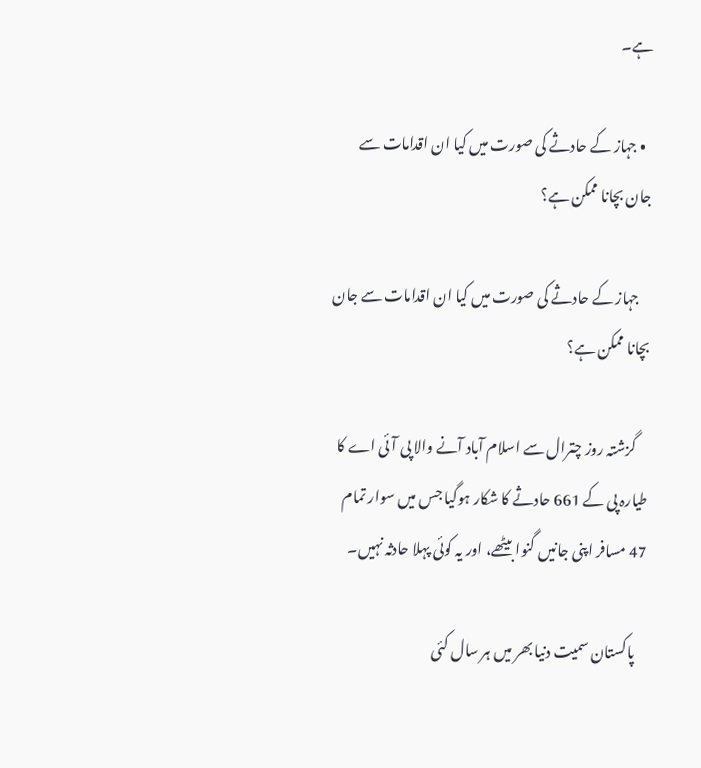ہے۔

  • جہاز کے حادثے کی صورت میں کیا ان اقدامات سے جان بچانا ممکن ہے؟

    جہاز کے حادثے کی صورت میں کیا ان اقدامات سے جان بچانا ممکن ہے؟

    گزشتہ روز چترال سے اسلام آباد آنے والا پی آئی اے کا طیارہ پی کے 661 حادثے کا شکار ہوگیا جس میں سوار تمام 47 مسافر اپنی جانیں گنوا بیٹھے، اور یہ کوئی پہلا حادثہ نہیں۔

    پاکستان سمیت دنیا بھر میں ہر سال کئی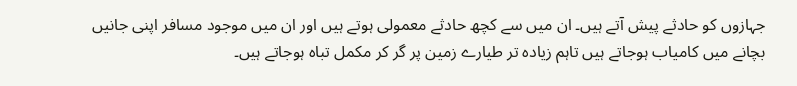جہازوں کو حادثے پیش آتے ہیں۔ ان میں سے کچھ حادثے معمولی ہوتے ہیں اور ان میں موجود مسافر اپنی جانیں بچانے میں کامیاب ہوجاتے ہیں تاہم زیادہ تر طیارے زمین پر گر کر مکمل تباہ ہوجاتے ہیں۔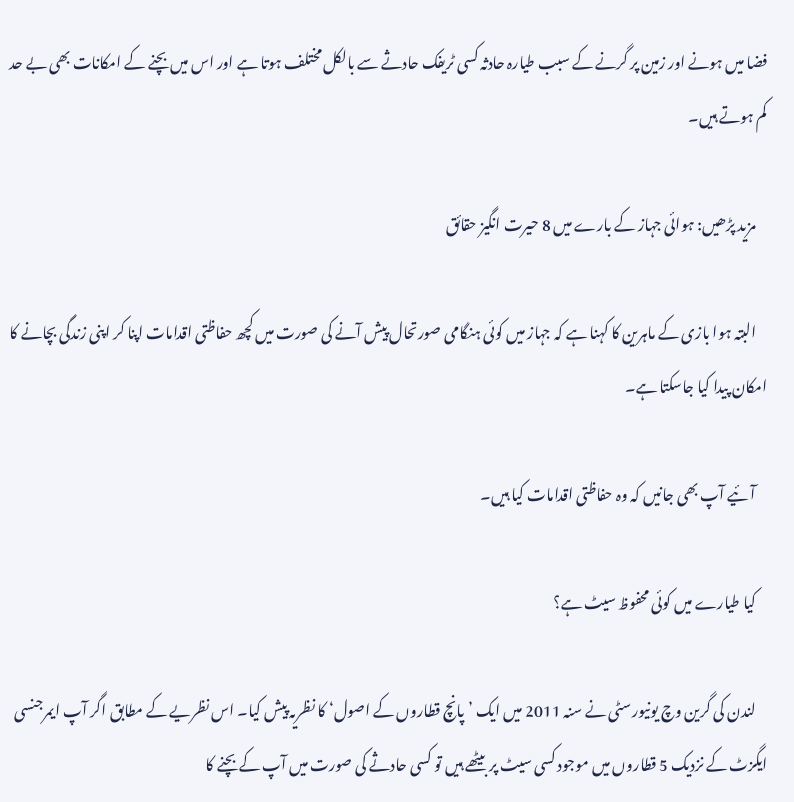فضا میں ہونے اور زمین پر گرنے کے سبب طیارہ حادثہ کسی ٹریفک حادثے سے بالکل مختلف ہوتا ہے اور اس میں بچنے کے امکانات بھی بے حد کم ہوتے ہیں۔

    مزید پڑھیں: ہوائی جہاز کے بارے میں 8 حیرت انگیز حقائق

    البتہ ہوا بازی کے ماہرین کا کہنا ہے کہ جہاز میں کوئی ہنگامی صورتحال پیش آنے کی صورت میں کچھ حفاظتی اقدامات اپنا کر اپنی زندگی بچانے کا امکان پیدا کیا جاسکتا ہے۔

    آئیے آپ بھی جانیں کہ وہ حفاظتی اقدامات کیا ہیں۔

    کیا طیارے میں کوئی محفوظ سیٹ ہے؟

    لندن کی گرین وچ یونیورسٹی نے سنہ 2011 میں ایک ’پانچ قطاروں کے اصول‘ کا نظریہ پیش کیا۔ اس نظریے کے مطابق اگر آپ ایمرجنسی ایگزٹ کے نزدیک 5 قطاروں میں موجود کسی سیٹ پر بیٹھے ہیں تو کسی حادثے کی صورت میں آپ کے بچنے کا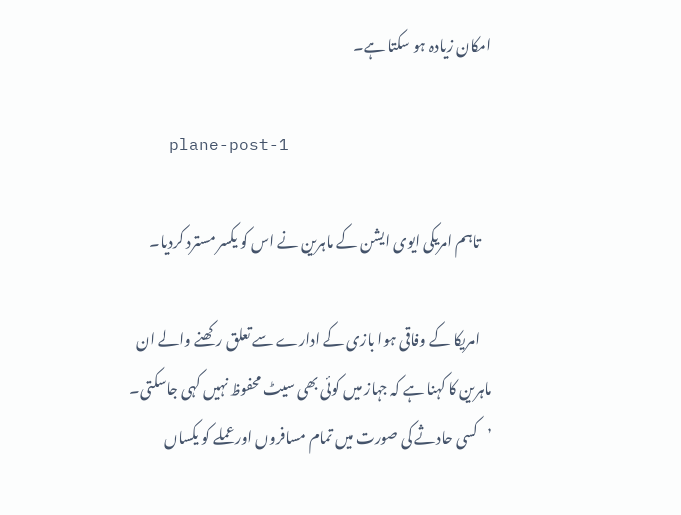امکان زیادہ ہو سکتا ہے۔

    plane-post-1

    تاہم امریکی ایوی ایشن کے ماہرین نے اس کو یکسر مسترد کردیا۔

    امریکا کے وفاقی ہوا بازی کے ادارے سے تعلق رکھنے والے ان ماہرین کا کہنا ہے کہ جہاز میں کوئی بھی سیٹ محفوظ نہیں کہی جاسکتی۔ ’کسی حادثے کی صورت میں تمام مسافروں اور عملے کو یکساں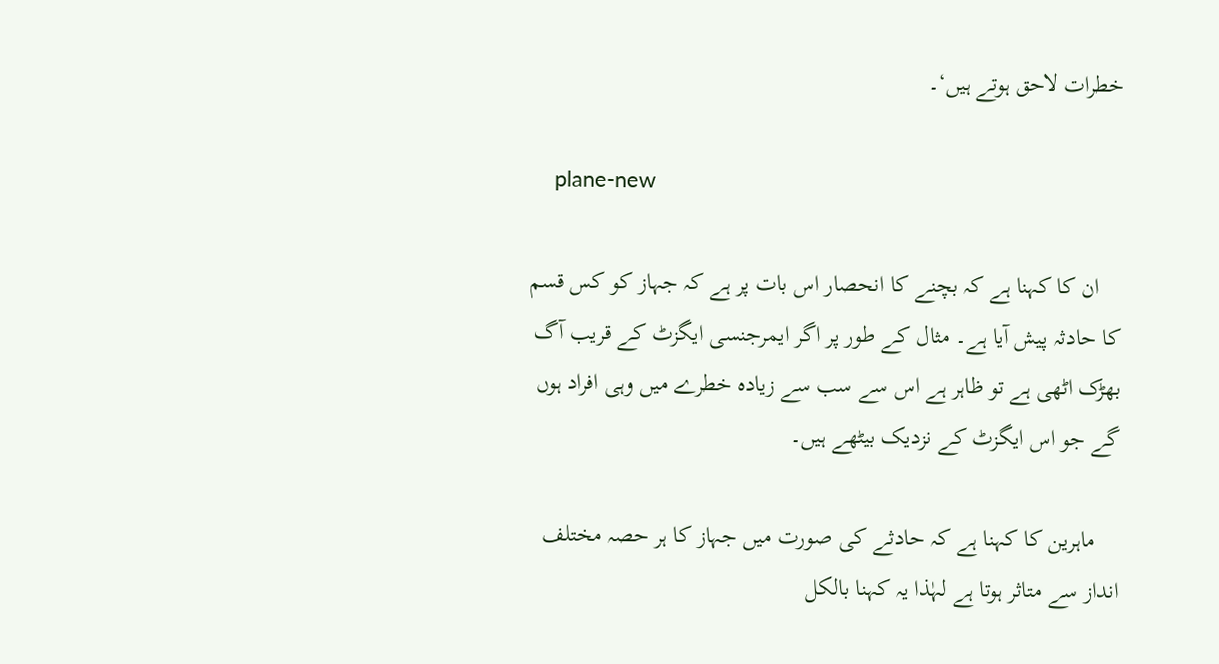خطرات لاحق ہوتے ہیں‘۔

    plane-new

    ان کا کہنا ہے کہ بچنے کا انحصار اس بات پر ہے کہ جہاز کو کس قسم کا حادثہ پیش آیا ہے۔ مثال کے طور پر اگر ایمرجنسی ایگزٹ کے قریب آگ بھڑک اٹھی ہے تو ظاہر ہے اس سے سب سے زیادہ خطرے میں وہی افراد ہوں گے جو اس ایگزٹ کے نزدیک بیٹھے ہیں۔

    ماہرین کا کہنا ہے کہ حادثے کی صورت میں جہاز کا ہر حصہ مختلف انداز سے متاثر ہوتا ہے لہٰذا یہ کہنا بالکل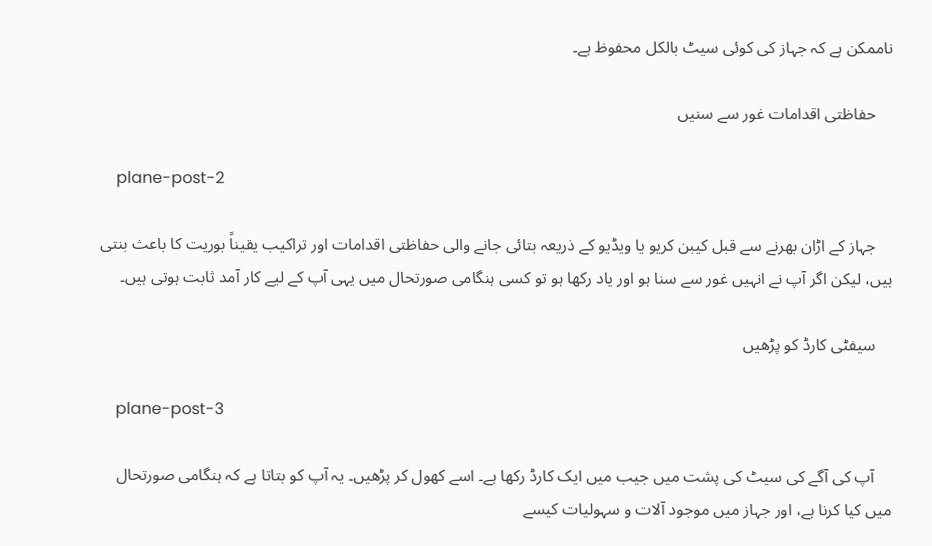ناممکن ہے کہ جہاز کی کوئی سیٹ بالکل محفوظ ہے۔

    حفاظتی اقدامات غور سے سنیں

    plane-post-2

    جہاز کے اڑان بھرنے سے قبل کیبن کریو یا ویڈیو کے ذریعہ بتائی جانے والی حفاظتی اقدامات اور تراکیب یقیناً بوریت کا باعث بنتی ہیں، لیکن اگر آپ نے انہیں غور سے سنا ہو اور یاد رکھا ہو تو کسی ہنگامی صورتحال میں یہی آپ کے لیے کار آمد ثابت ہوتی ہیں۔

    سیفٹی کارڈ کو پڑھیں

    plane-post-3

    آپ کی آگے کی سیٹ کی پشت میں جیب میں ایک کارڈ رکھا ہے۔ اسے کھول کر پڑھیں۔ یہ آپ کو بتاتا ہے کہ ہنگامی صورتحال میں کیا کرنا ہے، اور جہاز میں موجود آلات و سہولیات کیسے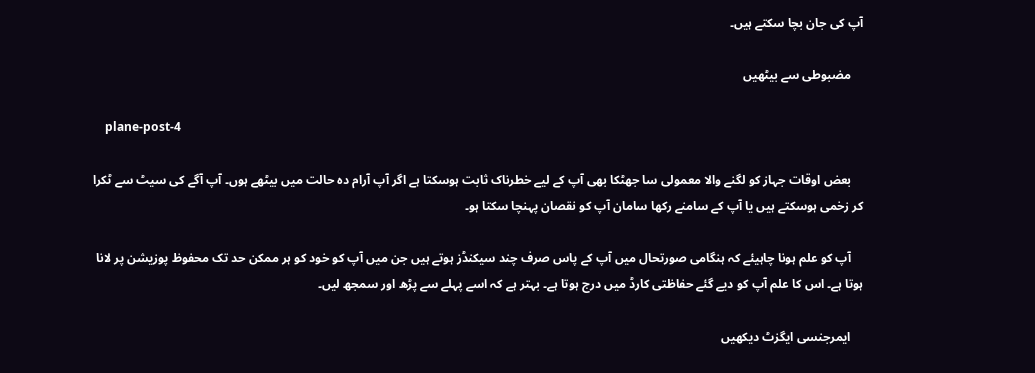آپ کی جان بچا سکتے ہیں۔

    مضبوطی سے بیٹھیں

    plane-post-4

    بعض اوقات جہاز کو لگنے والا معمولی سا جھٹکا بھی آپ کے لیے خطرناک ثابت ہوسکتا ہے اگر آپ آرام دہ حالت میں بیٹھے ہوں۔ آپ آگے کی سیٹ سے ٹکرا کر زخمی ہوسکتے ہیں یا آپ کے سامنے رکھا سامان آپ کو نقصان پہنچا سکتا ہو۔

    آپ کو علم ہونا چاہیئے کہ ہنگامی صورتحال میں آپ کے پاس صرف چند سیکنڈز ہوتے ہیں جن میں آپ کو خود کو ہر ممکن حد تک محفوظ پوزیشن پر لانا ہوتا ہے۔ اس کا علم آپ کو دیے گئے حفاظتی کارڈ میں درج ہوتا ہے۔ بہتر ہے کہ اسے پہلے سے پڑھ اور سمجھ لیں۔

    ایمرجنسی ایگزٹ دیکھیں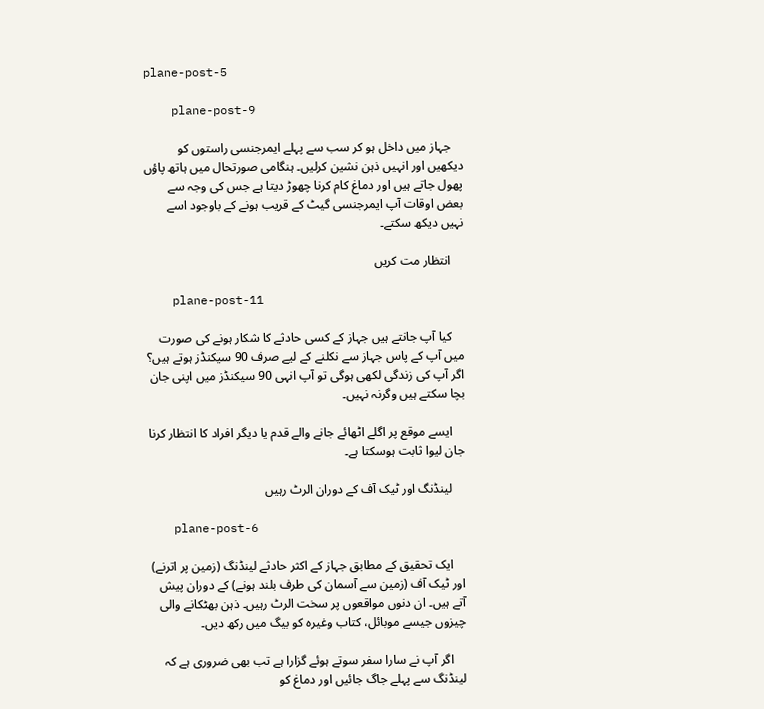plane-post-5

    plane-post-9

    جہاز میں داخل ہو کر سب سے پہلے ایمرجنسی راستوں کو دیکھیں اور انہیں ذہن نشین کرلیں۔ ہنگامی صورتحال میں ہاتھ پاؤں پھول جاتے ہیں اور دماغ کام کرنا چھوڑ دیتا ہے جس کی وجہ سے بعض اوقات آپ ایمرجنسی گیٹ کے قریب ہونے کے باوجود اسے نہیں دیکھ سکتے۔

    انتظار مت کریں

    plane-post-11

    کیا آپ جانتے ہیں جہاز کے کسی حادثے کا شکار ہونے کی صورت میں آپ کے پاس جہاز سے نکلنے کے لیے صرف 90 سیکنڈز ہوتے ہیں؟ اگر آپ کی زندگی لکھی ہوگی تو آپ انہی 90 سیکنڈز میں اپنی جان بچا سکتے ہیں وگرنہ نہیں۔

    ایسے موقع پر اگلے اٹھائے جانے والے قدم یا دیگر افراد کا انتظار کرنا جان لیوا ثابت ہوسکتا ہے۔

    لینڈنگ اور ٹیک آف کے دوران الرٹ رہیں

    plane-post-6

    ایک تحقیق کے مطابق جہاز کے اکثر حادثے لینڈنگ (زمین پر اترنے) اور ٹیک آف (زمین سے آسمان کی طرف بلند ہونے) کے دوران پیش آتے ہیں۔ ان دنوں مواقعوں پر سخت الرٹ رہیں۔ ذہن بھٹکانے والی چیزوں جیسے موبائل، کتاب وغیرہ کو بیگ میں رکھ دیں۔

    اگر آپ نے سارا سفر سوتے ہوئے گزارا ہے تب بھی ضروری ہے کہ لینڈنگ سے پہلے جاگ جائیں اور دماغ کو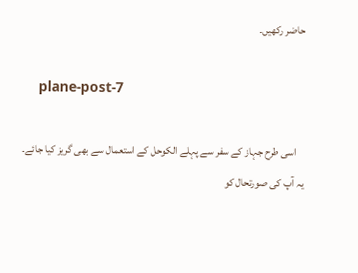حاضر رکھیں۔

    plane-post-7

    اسی طرح جہاز کے سفر سے پہلے الکوحل کے استعمال سے بھی گریز کیا جائے۔ یہ آپ کی صورتحال کو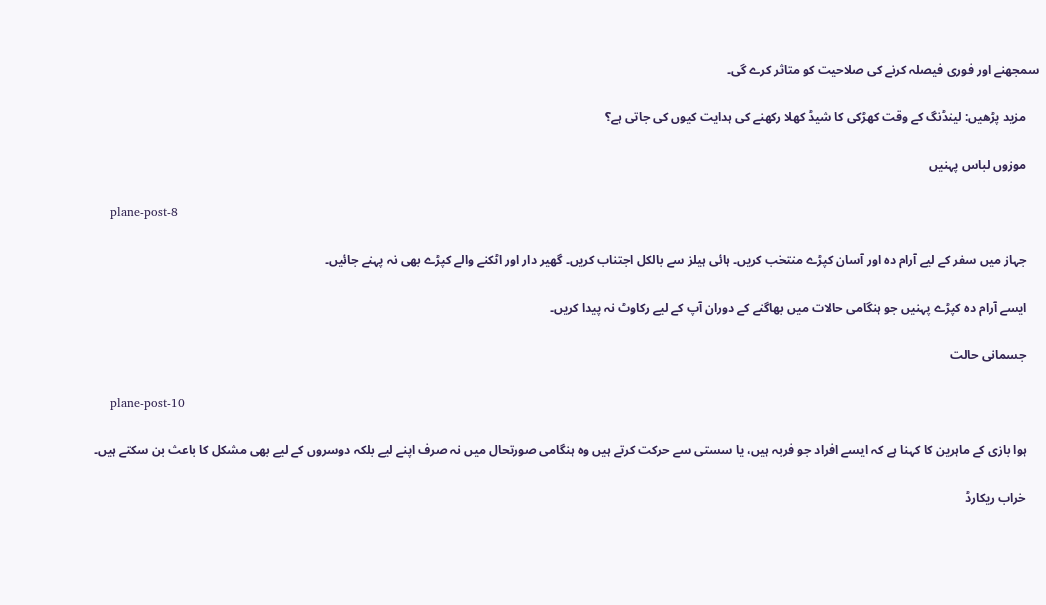سمجھنے اور فوری فیصلہ کرنے کی صلاحیت کو متاثر کرے گی۔

    مزید پڑھیں: لینڈنگ کے وقت کھڑکی کا شیڈ کھلا رکھنے کی ہدایت کیوں کی جاتی ہے؟

    موزوں لباس پہنیں

    plane-post-8

    جہاز میں سفر کے لیے آرام دہ اور آسان کپڑے منتخب کریں۔ ہائی ہیلز سے بالکل اجتناب کریں۔ گھیر دار اور اٹکنے والے کپڑے بھی نہ پہنے جائیں۔

    ایسے آرام دہ کپڑے پہنیں جو ہنگامی حالات میں بھاگنے کے دوران آپ کے لیے رکاوٹ نہ پیدا کریں۔

    جسمانی حالت

    plane-post-10

    ہوا بازی کے ماہرین کا کہنا ہے کہ ایسے افراد جو فربہ ہیں، یا سستی سے حرکت کرتے ہیں وہ ہنگامی صورتحال میں نہ صرف اپنے لیے بلکہ دوسروں کے لیے بھی مشکل کا باعث بن سکتے ہیں۔

    خراب ریکارڈ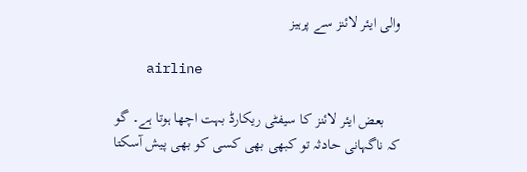والی ایئر لائنز سے پرہیز

    airline

    بعض ایئر لائنز کا سیفٹی ریکارڈ بہت اچھا ہوتا ہے۔ گو کہ ناگہانی حادثہ تو کبھی بھی کسی کو بھی پیش آسکتا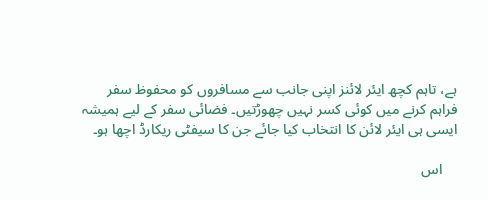ہے، تاہم کچھ ایئر لائنز اپنی جانب سے مسافروں کو محفوظ سفر فراہم کرنے میں کوئی کسر نہیں چھوڑتیں۔ فضائی سفر کے لیے ہمیشہ ایسی ہی ایئر لائن کا انتخاب کیا جائے جن کا سیفٹی ریکارڈ اچھا ہو۔

    اس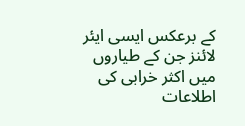کے برعکس ایسی ایئر لائنز جن کے طیاروں میں اکثر خرابی کی اطلاعات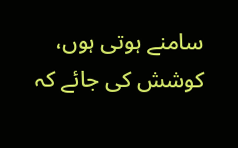سامنے ہوتی ہوں، کوشش کی جائے کہ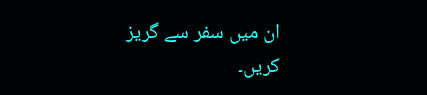ان میں سفر سے گریز کریں۔